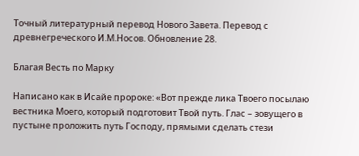Точный литературный перевод Нового Завета. Перевод с древнегреческого И.М.Носов. Обновление 28.

Благая Весть по Марку

Написано как в Исайе пророке: «Вот прежде лика Твоего посылаю вестника Моего, который подготовит Твой путь. Глас – зовущего в пустыне проложить путь Господу, прямыми сделать стези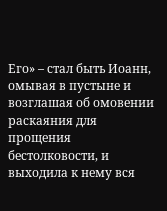Его» – стал быть Иоанн, омывая в пустыне и возглашая об омовении раскаяния для прощения бестолковости, и выходила к нему вся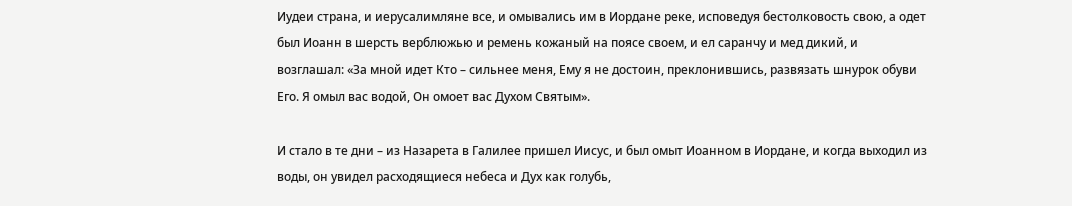Иудеи страна, и иерусалимляне все, и омывались им в Иордане реке, исповедуя бестолковость свою, а одет был Иоанн в шерсть верблюжью и ремень кожаный на поясе своем, и ел саранчу и мед дикий, и возглашал: «За мной идет Кто – сильнее меня, Ему я не достоин, преклонившись, развязать шнурок обуви Его. Я омыл вас водой, Он омоет вас Духом Святым».

И стало в те дни – из Назарета в Галилее пришел Иисус, и был омыт Иоанном в Иордане, и когда выходил из воды, он увидел расходящиеся небеса и Дух как голубь,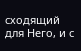сходящий для Него, и с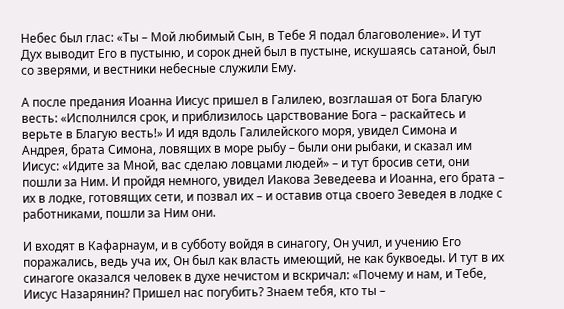Небес был глас: «Ты – Мой любимый Сын, в Тебе Я подал благоволение». И тут Дух выводит Его в пустыню, и сорок дней был в пустыне, искушаясь сатаной, был со зверями, и вестники небесные служили Ему.

А после предания Иоанна Иисус пришел в Галилею, возглашая от Бога Благую весть: «Исполнился срок, и приблизилось царствование Бога – раскайтесь и верьте в Благую весть!» И идя вдоль Галилейского моря, увидел Симона и Андрея, брата Симона, ловящих в море рыбу – были они рыбаки, и сказал им Иисус: «Идите за Мной, вас сделаю ловцами людей» – и тут бросив сети, они пошли за Ним. И пройдя немного, увидел Иакова Зеведеева и Иоанна, его брата – их в лодке, готовящих сети, и позвал их – и оставив отца своего Зеведея в лодке с работниками, пошли за Ним они.

И входят в Кафарнаум, и в субботу войдя в синагогу, Он учил, и учению Его поражались, ведь уча их, Он был как власть имеющий, не как буквоеды. И тут в их синагоге оказался человек в духе нечистом и вскричал: «Почему и нам, и Тебе, Иисус Назарянин? Пришел нас погубить? Знаем тебя, кто ты –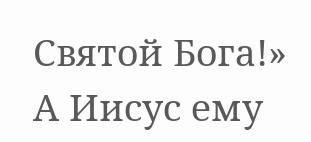Святой Бога!» А Иисус ему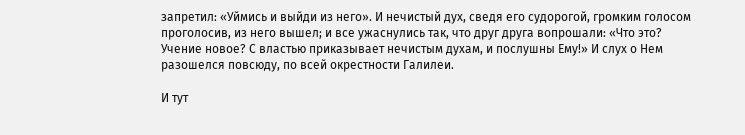запретил: «Уймись и выйди из него». И нечистый дух, сведя его судорогой, громким голосом проголосив, из него вышел; и все ужаснулись так, что друг друга вопрошали: «Что это? Учение новое? С властью приказывает нечистым духам, и послушны Ему!» И слух о Нем разошелся повсюду, по всей окрестности Галилеи.

И тут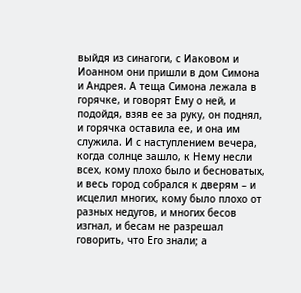выйдя из синагоги, с Иаковом и Иоанном они пришли в дом Симона и Андрея. А теща Симона лежала в горячке, и говорят Ему о ней, и подойдя, взяв ее за руку, он поднял, и горячка оставила ее, и она им служила. И с наступлением вечера, когда солнце зашло, к Нему несли всех, кому плохо было и бесноватых, и весь город собрался к дверям – и исцелил многих, кому было плохо от разных недугов, и многих бесов изгнал, и бесам не разрешал говорить, что Его знали; а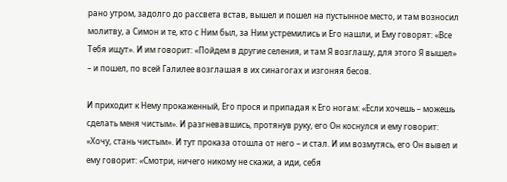рано утром, задолго до рассвета встав, вышел и пошел на пустынное место, и там возносил молитву, а Симон и те, кто с Ним был, за Ним устремились и Его нашли, и Ему говорят: «Все Тебя ищут». И им говорит: «Пойдем в другие селения, и там Я возглашу, для этого Я вышел» – и пошел, по всей Галилее возглашая в их синагогах и изгоняя бесов.

И приходит к Нему прокаженный, Его прося и припадая к Его ногам: «Если хочешь – можешь сделать меня чистым». И разгневавшись, протянув руку, его Он коснулся и ему говорит: «Хочу, стань чистым». И тут проказа отошла от него – и стал. И им возмутясь, его Он вывел и ему говорит: «Смотри, ничего никому не скажи, а иди, себя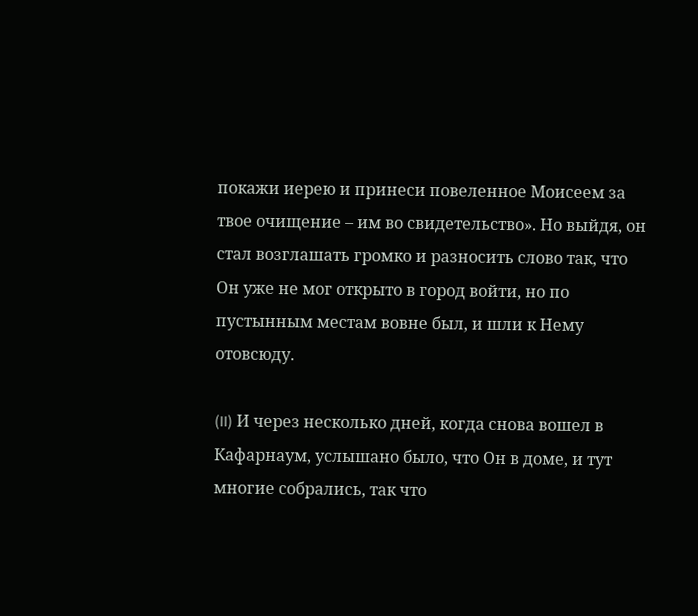покажи иерею и принеси повеленное Моисеем за твое очищение – им во свидетельство». Но выйдя, он стал возглашать громко и разносить слово так, что Он уже не мог открыто в город войти, но по пустынным местам вовне был, и шли к Нему отовсюду.

(II) И через несколько дней, когда снова вошел в Кафарнаум, услышано было, что Он в доме, и тут многие собрались, так что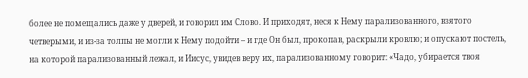более не помещались даже у дверей, и говорил им Слово. И приходят, неся к Нему парализованного, взятого четверыми, и из-за толпы не могли к Нему подойти – и где Он был, прокопав, раскрыли кровлю; и опускают постель, на которой парализованный лежал, и Иисус, увидев веру их, парализованному говорит: «Чадо, убирается твоя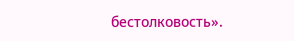бестолковость».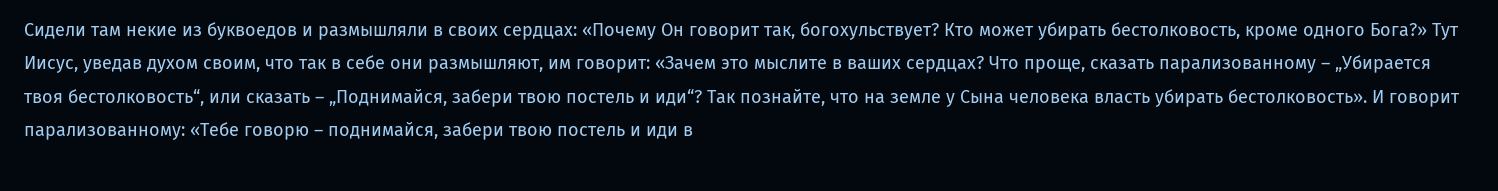Cидели там некие из буквоедов и размышляли в своих сердцах: «Почему Он говорит так, богохульствует? Кто может убирать бестолковость, кроме одного Бога?» Тут Иисус, уведав духом своим, что так в себе они размышляют, им говорит: «Зачем это мыслите в ваших сердцах? Что проще, сказать парализованному – „Убирается твоя бестолковость“, или сказать – „Поднимайся, забери твою постель и иди“? Так познайте, что на земле у Сына человека власть убирать бестолковость». И говорит парализованному: «Тебе говорю – поднимайся, забери твою постель и иди в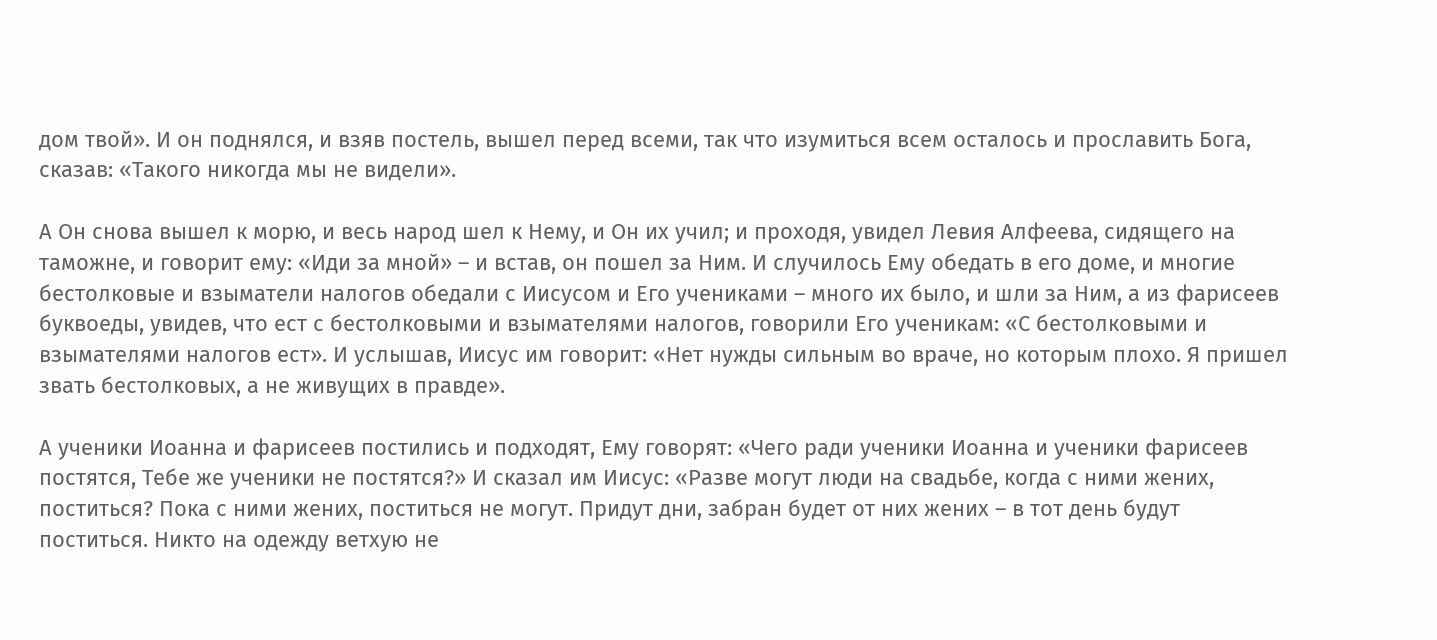дом твой». И он поднялся, и взяв постель, вышел перед всеми, так что изумиться всем осталось и прославить Бога, сказав: «Такого никогда мы не видели».

А Он снова вышел к морю, и весь народ шел к Нему, и Он их учил; и проходя, увидел Левия Алфеева, сидящего на таможне, и говорит ему: «Иди за мной» – и встав, он пошел за Ним. И случилось Ему обедать в его доме, и многие бестолковые и взыматели налогов обедали с Иисусом и Его учениками – много их было, и шли за Ним, а из фарисеев буквоеды, увидев, что ест с бестолковыми и взымателями налогов, говорили Его ученикам: «С бестолковыми и взымателями налогов ест». И услышав, Иисус им говорит: «Нет нужды сильным во враче, но которым плохо. Я пришел звать бестолковых, а не живущих в правде».

А ученики Иоанна и фарисеев постились и подходят, Ему говорят: «Чего ради ученики Иоанна и ученики фарисеев постятся, Тебе же ученики не постятся?» И сказал им Иисус: «Разве могут люди на свадьбе, когда с ними жених, поститься? Пока с ними жених, поститься не могут. Придут дни, забран будет от них жених – в тот день будут поститься. Никто на одежду ветхую не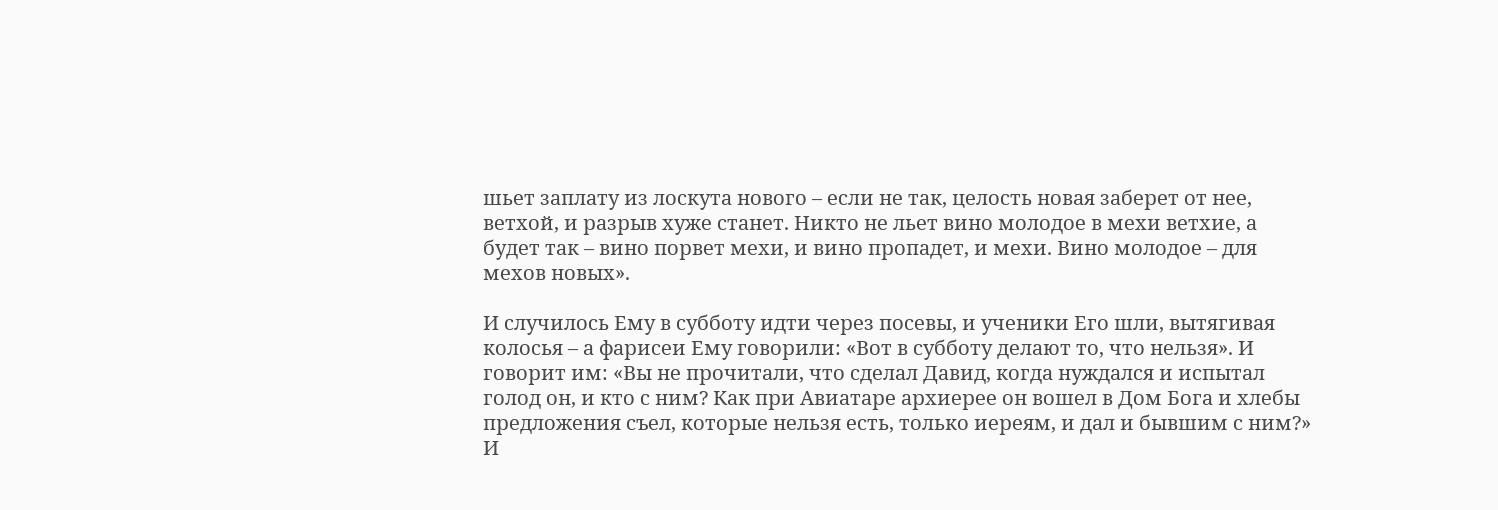шьет заплату из лоскута нового – если не так, целость новая заберет от нее, ветхой, и разрыв хуже станет. Никто не льет вино молодое в мехи ветхие, а будет так – вино порвет мехи, и вино пропадет, и мехи. Вино молодое – для мехов новых».

И случилось Ему в субботу идти через посевы, и ученики Его шли, вытягивая колосья – а фарисеи Ему говорили: «Вот в субботу делают то, что нельзя». И говорит им: «Вы не прочитали, что сделал Давид, когда нуждался и испытал голод он, и кто с ним? Как при Авиатаре архиерее он вошел в Дом Бога и хлебы предложения съел, которые нельзя есть, только иереям, и дал и бывшим с ним?» И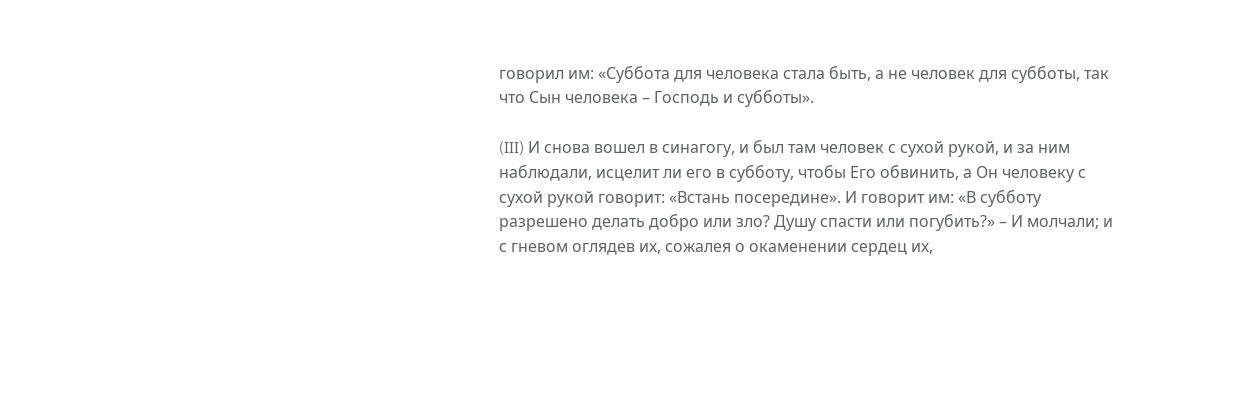говорил им: «Суббота для человека стала быть, а не человек для субботы, так что Сын человека – Господь и субботы».

(III) И снова вошел в синагогу, и был там человек с сухой рукой, и за ним наблюдали, исцелит ли его в субботу, чтобы Его обвинить, а Он человеку с сухой рукой говорит: «Встань посередине». И говорит им: «В субботу разрешено делать добро или зло? Душу спасти или погубить?» – И молчали; и с гневом оглядев их, сожалея о окаменении сердец их,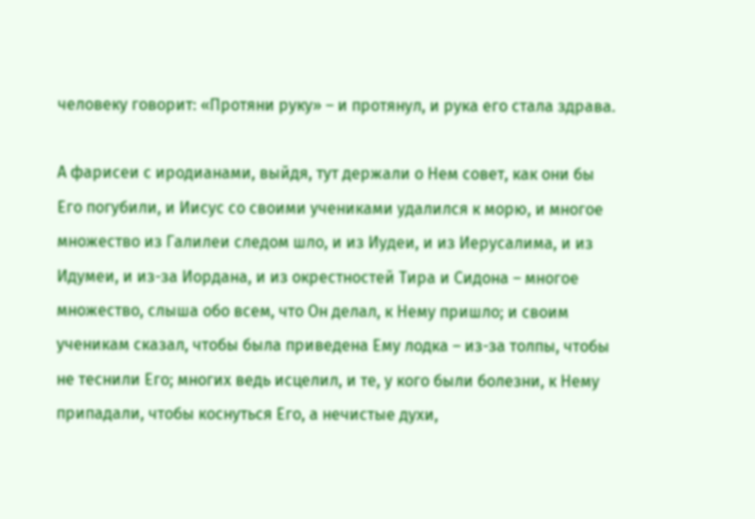человеку говорит: «Протяни руку» – и протянул, и рука его стала здрава.

А фарисеи с иродианами, выйдя, тут держали о Нем совет, как они бы Его погубили, и Иисус со своими учениками удалился к морю, и многое множество из Галилеи следом шло, и из Иудеи, и из Иерусалима, и из Идумеи, и из-за Иордана, и из окрестностей Тира и Сидона – многое множество, слыша обо всем, что Он делал, к Нему пришло; и своим ученикам сказал, чтобы была приведена Ему лодка – из-за толпы, чтобы не теснили Его; многих ведь исцелил, и те, у кого были болезни, к Нему припадали, чтобы коснуться Его, а нечистые духи,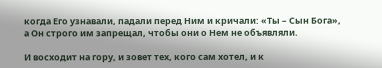когда Его узнавали, падали перед Ним и кричали: «Ты – Сын Бога», а Он строго им запрещал, чтобы они о Нем не объявляли.

И восходит на гору, и зовет тех, кого сам хотел, и к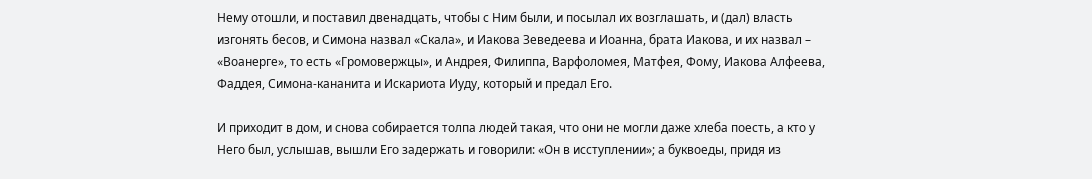Нему отошли, и поставил двенадцать, чтобы с Ним были, и посылал их возглашать, и (дал) власть изгонять бесов, и Симона назвал «Скала», и Иакова Зеведеева и Иоанна, брата Иакова, и их назвал – «Воанерге», то есть «Громовержцы», и Андрея, Филиппа, Варфоломея, Матфея, Фому, Иакова Алфеева, Фаддея, Симона-кананита и Искариота Иуду, который и предал Его.

И приходит в дом, и снова собирается толпа людей такая, что они не могли даже хлеба поесть, а кто у Него был, услышав, вышли Его задержать и говорили: «Он в исступлении»; а буквоеды, придя из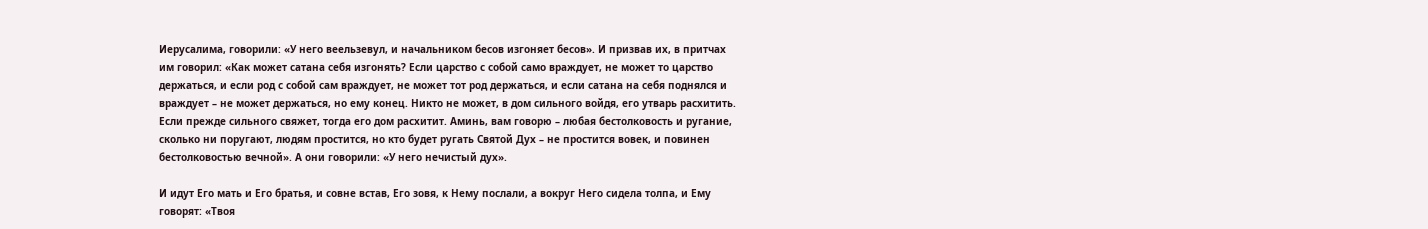Иерусалима, говорили: «У него веельзевул, и начальником бесов изгоняет бесов». И призвав их, в притчах им говорил: «Как может сатана себя изгонять? Если царство с собой само враждует, не может то царство держаться, и если род с собой сам враждует, не может тот род держаться, и если сатана на себя поднялся и враждует – не может держаться, но ему конец. Никто не может, в дом сильного войдя, его утварь расхитить. Если прежде сильного свяжет, тогда его дом расхитит. Аминь, вам говорю – любая бестолковость и ругание, сколько ни поругают, людям простится, но кто будет ругать Святой Дух – не простится вовек, и повинен бестолковостью вечной». А они говорили: «У него нечистый дух».

И идут Его мать и Его братья, и совне встав, Его зовя, к Нему послали, а вокруг Него сидела толпа, и Ему говорят: «Твоя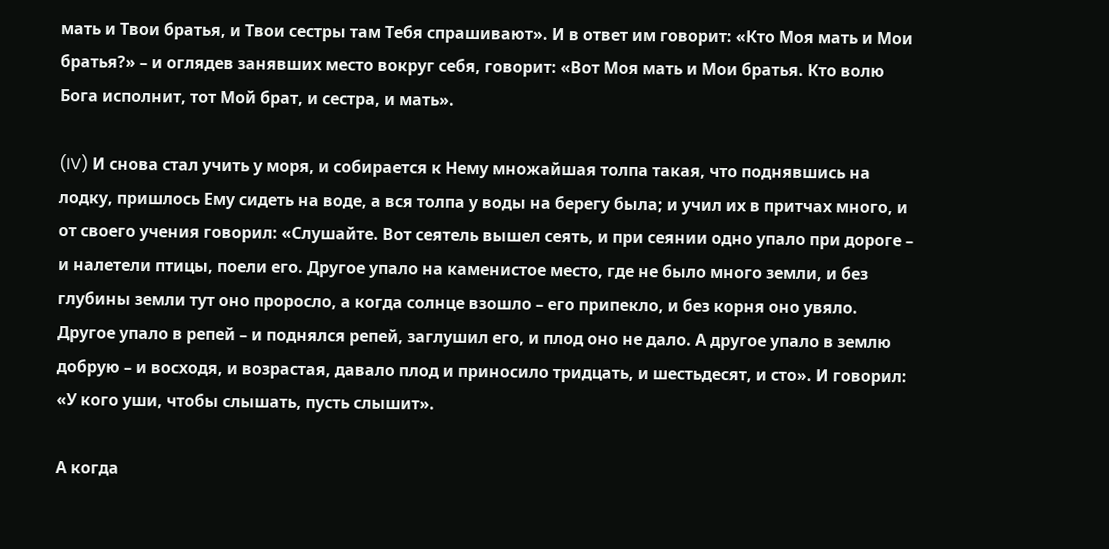мать и Твои братья, и Твои сестры там Тебя спрашивают». И в ответ им говорит: «Кто Моя мать и Мои братья?» – и оглядев занявших место вокруг себя, говорит: «Вот Моя мать и Мои братья. Кто волю Бога исполнит, тот Мой брат, и сестра, и мать».

(IV) И снова стал учить у моря, и собирается к Нему множайшая толпа такая, что поднявшись на лодку, пришлось Ему сидеть на воде, а вся толпа у воды на берегу была; и учил их в притчах много, и от своего учения говорил: «Слушайте. Вот сеятель вышел сеять, и при сеянии одно упало при дороге – и налетели птицы, поели его. Другое упало на каменистое место, где не было много земли, и без глубины земли тут оно проросло, а когда солнце взошло – его припекло, и без корня оно увяло. Другое упало в репей – и поднялся репей, заглушил его, и плод оно не дало. А другое упало в землю добрую – и восходя, и возрастая, давало плод и приносило тридцать, и шестьдесят, и сто». И говорил: «У кого уши, чтобы слышать, пусть слышит».

А когда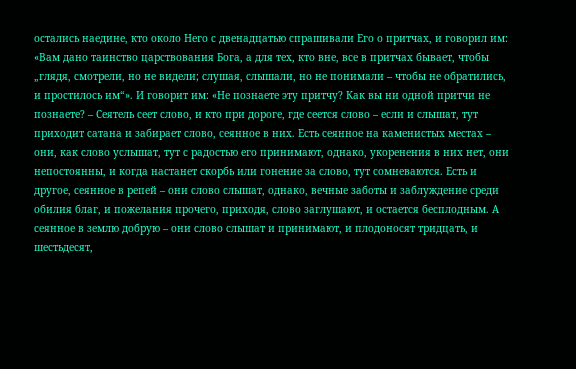остались наедине, кто около Него с двенадцатью спрашивали Его о притчах, и говорил им: «Вам дано таинство царствования Бога, а для тех, кто вне, все в притчах бывает, чтобы „глядя, смотрели, но не видели; слушая, слышали, но не понимали – чтобы не обратились, и простилось им“». И говорит им: «Не познаете эту притчу? Как вы ни одной притчи не познаете? – Сеятель сеет слово, и кто при дороге, где сеется слово – если и слышат, тут приходит сатана и забирает слово, сеянное в них. Есть сеянное на каменистых местах – они, как слово услышат, тут с радостью его принимают, однако, укоренения в них нет, они непостоянны, и когда настанет скорбь или гонение за слово, тут сомневаются. Есть и другое, сеянное в репей – они слово слышат, однако, вечные заботы и заблуждение среди обилия благ, и пожелания прочего, приходя, слово заглушают, и остается бесплодным. А сеянное в землю добрую – они слово слышат и принимают, и плодоносят тридцать, и шестьдесят,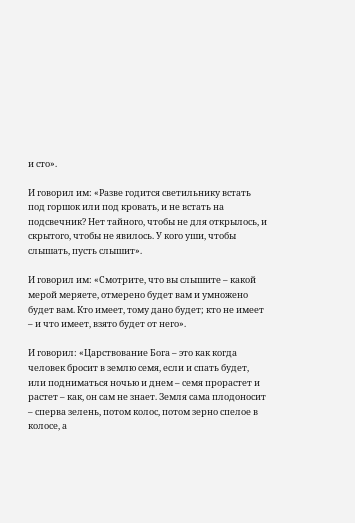и сто».

И говорил им: «Разве годится светильнику встать под горшок или под кровать, и не встать на подсвечник? Нет тайного, чтобы не для открылось, и скрытого, чтобы не явилось. У кого уши, чтобы слышать, пусть слышит».

И говорил им: «Смотрите, что вы слышите – какой мерой меряете, отмерено будет вам и умножено будет вам. Кто имеет, тому дано будет; кто не имеет – и что имеет, взято будет от него».

И говорил: «Царствование Бога – это как когда человек бросит в землю семя, если и спать будет, или подниматься ночью и днем – семя прорастет и растет – как, он сам не знает. Земля сама плодоносит – сперва зелень, потом колос, потом зерно спелое в колосе, а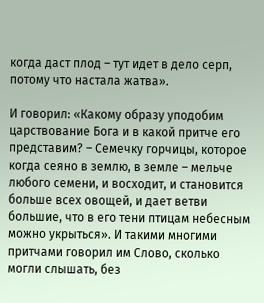когда даст плод – тут идет в дело серп, потому что настала жатва».

И говорил: «Какому образу уподобим царствование Бога и в какой притче его представим? – Семечку горчицы, которое когда сеяно в землю, в земле – мельче любого семени, и восходит, и становится больше всех овощей, и дает ветви большие, что в его тени птицам небесным можно укрыться». И такими многими притчами говорил им Слово, сколько могли слышать, без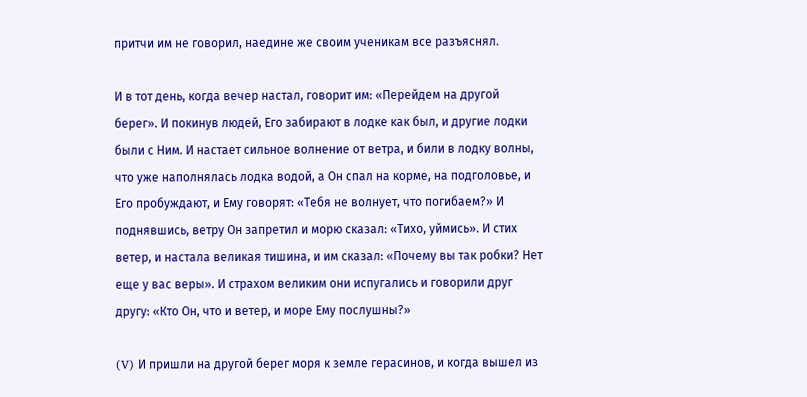притчи им не говорил, наедине же своим ученикам все разъяснял.

И в тот день, когда вечер настал, говорит им: «Перейдем на другой берег». И покинув людей, Его забирают в лодке как был, и другие лодки были с Ним. И настает сильное волнение от ветра, и били в лодку волны, что уже наполнялась лодка водой, а Он спал на корме, на подголовье, и Его пробуждают, и Ему говорят: «Тебя не волнует, что погибаем?» И поднявшись, ветру Он запретил и морю сказал: «Тихо, уймись». И стих ветер, и настала великая тишина, и им сказал: «Почему вы так робки? Нет еще у вас веры». И страхом великим они испугались и говорили друг другу: «Кто Он, что и ветер, и море Ему послушны?»

(V) И пришли на другой берег моря к земле герасинов, и когда вышел из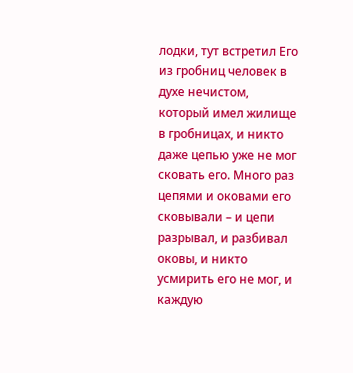лодки, тут встретил Его из гробниц человек в духе нечистом, который имел жилище в гробницах, и никто даже цепью уже не мог сковать его. Много раз цепями и оковами его сковывали – и цепи разрывал, и разбивал оковы, и никто усмирить его не мог, и каждую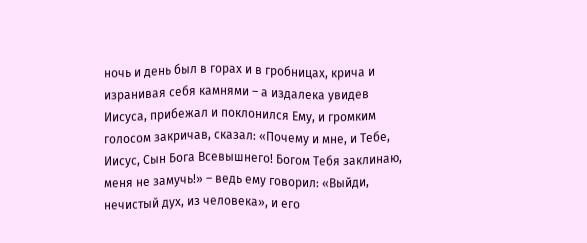ночь и день был в горах и в гробницах, крича и изранивая себя камнями – а издалека увидев Иисуса, прибежал и поклонился Ему, и громким голосом закричав, сказал: «Почему и мне, и Тебе, Иисус, Сын Бога Всевышнего! Богом Тебя заклинаю, меня не замучь!» – ведь ему говорил: «Выйди, нечистый дух, из человека», и его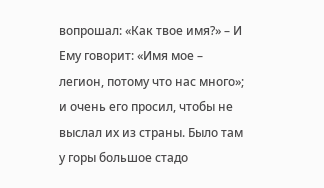вопрошал: «Как твое имя?» – И Ему говорит: «Имя мое – легион, потому что нас много»; и очень его просил, чтобы не выслал их из страны. Было там у горы большое стадо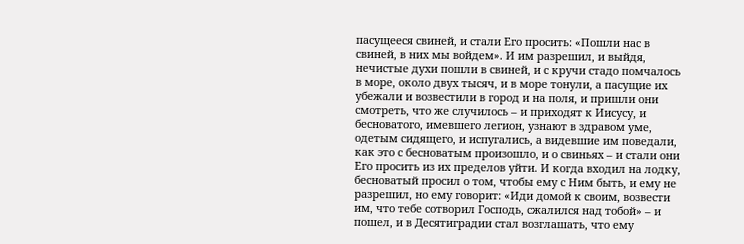пасущееся свиней, и стали Его просить: «Пошли нас в свиней, в них мы войдем». И им разрешил, и выйдя, нечистые духи пошли в свиней, и с кручи стадо помчалось в море, около двух тысяч, и в море тонули, а пасущие их убежали и возвестили в город и на поля, и пришли они смотреть, что же случилось – и приходят к Иисусу, и бесноватого, имевшего легион, узнают в здравом уме, одетым сидящего, и испугались, а видевшие им поведали, как это с бесноватым произошло, и о свиньях – и стали они Его просить из их пределов уйти. И когда входил на лодку, бесноватый просил о том, чтобы ему с Ним быть, и ему не разрешил, но ему говорит: «Иди домой к своим, возвести им, что тебе сотворил Господь, сжалился над тобой» – и пошел, и в Десятиградии стал возглашать, что ему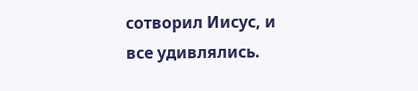сотворил Иисус, и все удивлялись.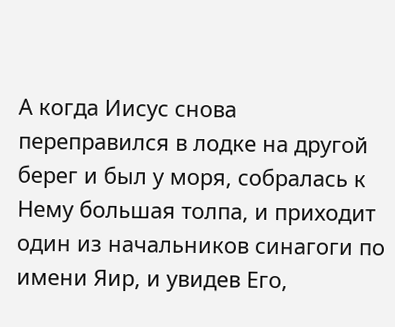А когда Иисус снова переправился в лодке на другой берег и был у моря, собралась к Нему большая толпа, и приходит один из начальников синагоги по имени Яир, и увидев Его,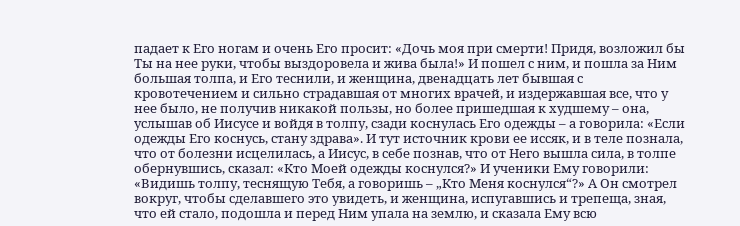падает к Его ногам и очень Его просит: «Дочь моя при смерти! Придя, возложил бы Ты на нее руки, чтобы выздоровела и жива была!» И пошел с ним, и пошла за Ним большая толпа, и Его теснили, и женщина, двенадцать лет бывшая с кровотечением и сильно страдавшая от многих врачей, и издержавшая все, что у нее было, не получив никакой пользы, но более пришедшая к худшему – она, услышав об Иисусе и войдя в толпу, сзади коснулась Его одежды – а говорила: «Если одежды Его коснусь, стану здрава». И тут источник крови ее иссяк, и в теле познала, что от болезни исцелилась, а Иисус, в себе познав, что от Него вышла сила, в толпе обернувшись, сказал: «Кто Моей одежды коснулся?» И ученики Ему говорили: «Видишь толпу, теснящую Тебя, а говоришь – „Кто Меня коснулся“?» А Он смотрел вокруг, чтобы сделавшего это увидеть, и женщина, испугавшись и трепеща, зная, что ей стало, подошла и перед Ним упала на землю, и сказала Ему всю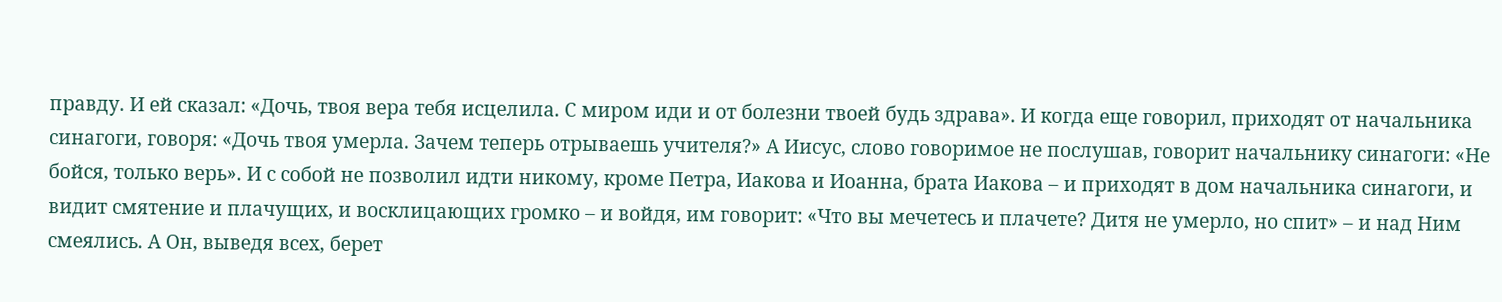правду. И ей сказал: «Дочь, твоя вера тебя исцелила. С миром иди и от болезни твоей будь здрава». И когда еще говорил, приходят от начальника синагоги, говоря: «Дочь твоя умерла. Зачем теперь отрываешь учителя?» А Иисус, слово говоримое не послушав, говорит начальнику синагоги: «Не бойся, только верь». И с собой не позволил идти никому, кроме Петра, Иакова и Иоанна, брата Иакова – и приходят в дом начальника синагоги, и видит смятение и плачущих, и восклицающих громко – и войдя, им говорит: «Что вы мечетесь и плачете? Дитя не умерло, но спит» – и над Ним смеялись. А Он, выведя всех, берет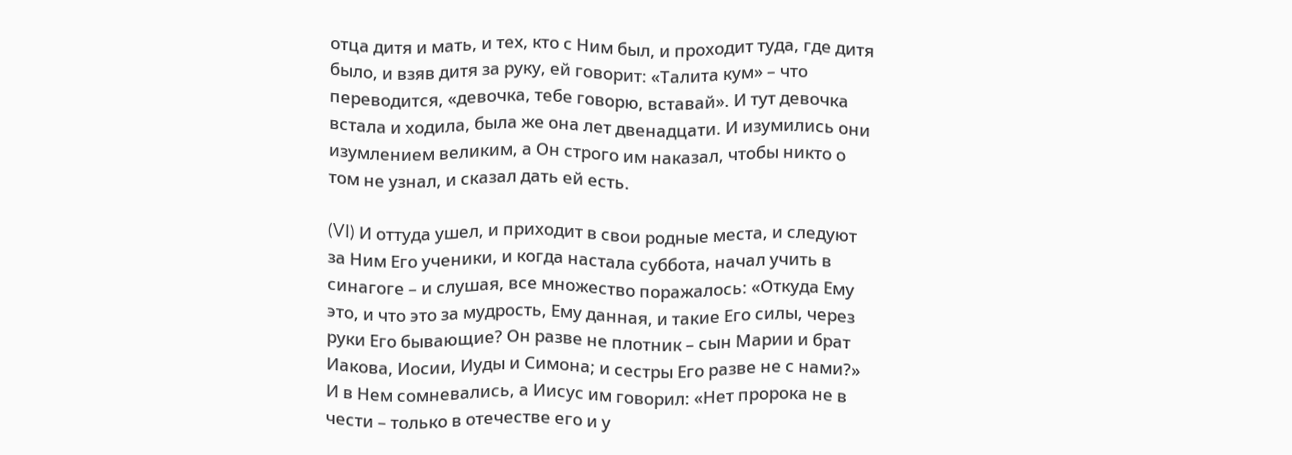отца дитя и мать, и тех, кто с Ним был, и проходит туда, где дитя было, и взяв дитя за руку, ей говорит: «Талита кум» – что переводится, «девочка, тебе говорю, вставай». И тут девочка встала и ходила, была же она лет двенадцати. И изумились они изумлением великим, а Он строго им наказал, чтобы никто о том не узнал, и сказал дать ей есть.

(VI) И оттуда ушел, и приходит в свои родные места, и следуют за Ним Его ученики, и когда настала суббота, начал учить в синагоге – и слушая, все множество поражалось: «Откуда Ему это, и что это за мудрость, Ему данная, и такие Его силы, через руки Его бывающие? Он разве не плотник – сын Марии и брат Иакова, Иосии, Иуды и Симона; и сестры Его разве не с нами?» И в Нем сомневались, а Иисус им говорил: «Нет пророка не в чести – только в отечестве его и у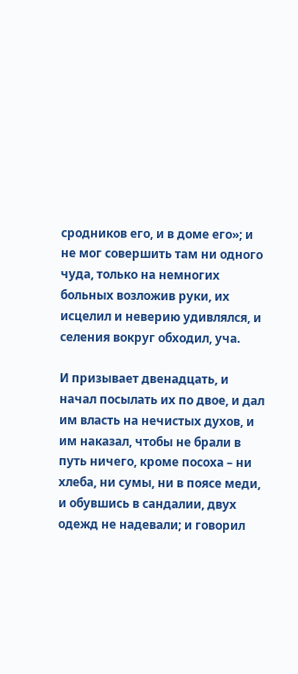сродников его, и в доме его»; и не мог совершить там ни одного чуда, только на немногих больных возложив руки, их исцелил и неверию удивлялся, и селения вокруг обходил, уча.

И призывает двенадцать, и начал посылать их по двое, и дал им власть на нечистых духов, и им наказал, чтобы не брали в путь ничего, кроме посоха – ни хлеба, ни сумы, ни в поясе меди, и обувшись в сандалии, двух одежд не надевали; и говорил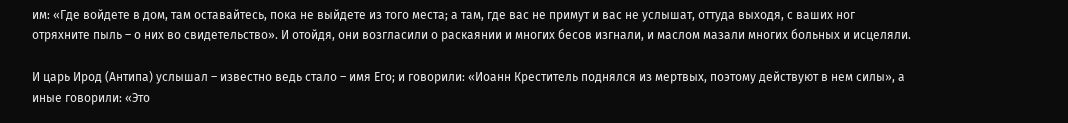им: «Где войдете в дом, там оставайтесь, пока не выйдете из того места; а там, где вас не примут и вас не услышат, оттуда выходя, с ваших ног отряхните пыль – о них во свидетельство». И отойдя, они возгласили о раскаянии и многих бесов изгнали, и маслом мазали многих больных и исцеляли.

И царь Ирод (Антипа) услышал – известно ведь стало – имя Его; и говорили: «Иоанн Креститель поднялся из мертвых, поэтому действуют в нем силы», а иные говорили: «Это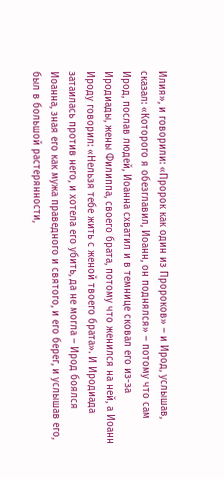Илия», и говорили: «Пророк как один из Пророков» – и Ирод, услышав, сказал: «Которого я обезглавил, Иоанн, он поднялся» – потому что сам Ирод, послав людей, Иоанна схватил и в темнице сковал его из-за Иродиады, жены Филиппа, своего брата, потому что женился на ней, а Иоанн Ироду говорил: «Нельзя тебе жить с женой твоего брата». И Иродиада затаилась против него, и хотела его убить, да не могла – Ирод боялся Иоанна, зная его как мужа праведного и святого, и его берег, и услышав его, был в большой растерянности,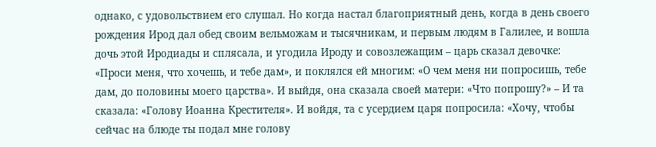однако, с удовольствием его слушал. Но когда настал благоприятный день, когда в день своего рождения Ирод дал обед своим вельможам и тысячникам, и первым людям в Галилее, и вошла дочь этой Иродиады и сплясала, и угодила Ироду и совозлежащим – царь сказал девочке: «Проси меня, что хочешь, и тебе дам», и поклялся ей многим: «О чем меня ни попросишь, тебе дам, до половины моего царства». И выйдя, она сказала своей матери: «Что попрошу?» – И та сказала: «Голову Иоанна Крестителя». И войдя, та с усердием царя попросила: «Хочу, чтобы сейчас на блюде ты подал мне голову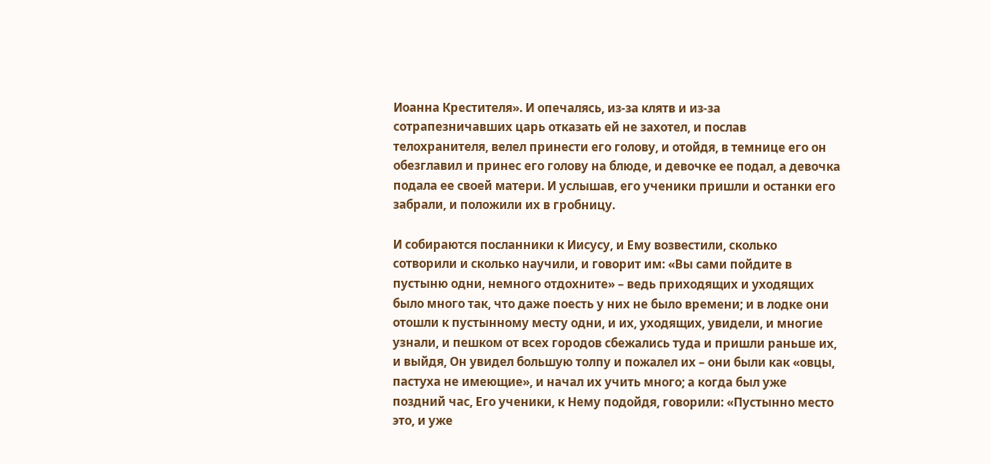Иоанна Крестителя». И опечалясь, из-за клятв и из-за сотрапезничавших царь отказать ей не захотел, и послав телохранителя, велел принести его голову, и отойдя, в темнице его он обезглавил и принес его голову на блюде, и девочке ее подал, а девочка подала ее своей матери. И услышав, его ученики пришли и останки его забрали, и положили их в гробницу.

И собираются посланники к Иисусу, и Ему возвестили, сколько сотворили и сколько научили, и говорит им: «Вы сами пойдите в пустыню одни, немного отдохните» – ведь приходящих и уходящих было много так, что даже поесть у них не было времени; и в лодке они отошли к пустынному месту одни, и их, уходящих, увидели, и многие узнали, и пешком от всех городов сбежались туда и пришли раньше их, и выйдя, Он увидел большую толпу и пожалел их – они были как «овцы, пастуха не имеющие», и начал их учить много; а когда был уже поздний час, Его ученики, к Нему подойдя, говорили: «Пустынно место это, и уже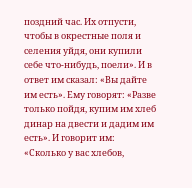поздний час. Их отпусти, чтобы в окрестные поля и селения уйдя, они купили себе что-нибудь, поели». И в ответ им сказал: «Вы дайте им есть». Ему говорят: «Разве только пойдя, купим им хлеб динар на двести и дадим им есть». И говорит им: «Сколько у вас хлебов,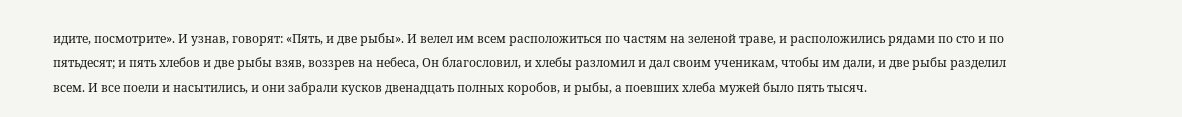идите, посмотрите». И узнав, говорят: «Пять, и две рыбы». И велел им всем расположиться по частям на зеленой траве, и расположились рядами по сто и по пятьдесят; и пять хлебов и две рыбы взяв, воззрев на небеса, Он благословил, и хлебы разломил и дал своим ученикам, чтобы им дали, и две рыбы разделил всем. И все поели и насытились, и они забрали кусков двенадцать полных коробов, и рыбы, а поевших хлеба мужей было пять тысяч.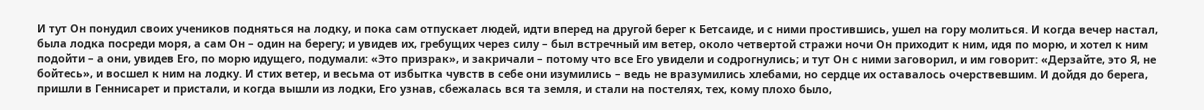И тут Он понудил своих учеников подняться на лодку, и пока сам отпускает людей, идти вперед на другой берег к Бетсаиде, и с ними простившись, ушел на гору молиться. И когда вечер настал, была лодка посреди моря, а сам Он – один на берегу; и увидев их, гребущих через силу – был встречный им ветер, около четвертой стражи ночи Он приходит к ним, идя по морю, и хотел к ним подойти – а они, увидев Его, по морю идущего, подумали: «Это призрак», и закричали – потому что все Его увидели и содрогнулись; и тут Он с ними заговорил, и им говорит: «Дерзайте, это Я, не бойтесь», и восшел к ним на лодку. И стих ветер, и весьма от избытка чувств в себе они изумились – ведь не вразумились хлебами, но сердце их оставалось очерствевшим. И дойдя до берега, пришли в Геннисарет и пристали, и когда вышли из лодки, Его узнав, сбежалась вся та земля, и стали на постелях, тех, кому плохо было,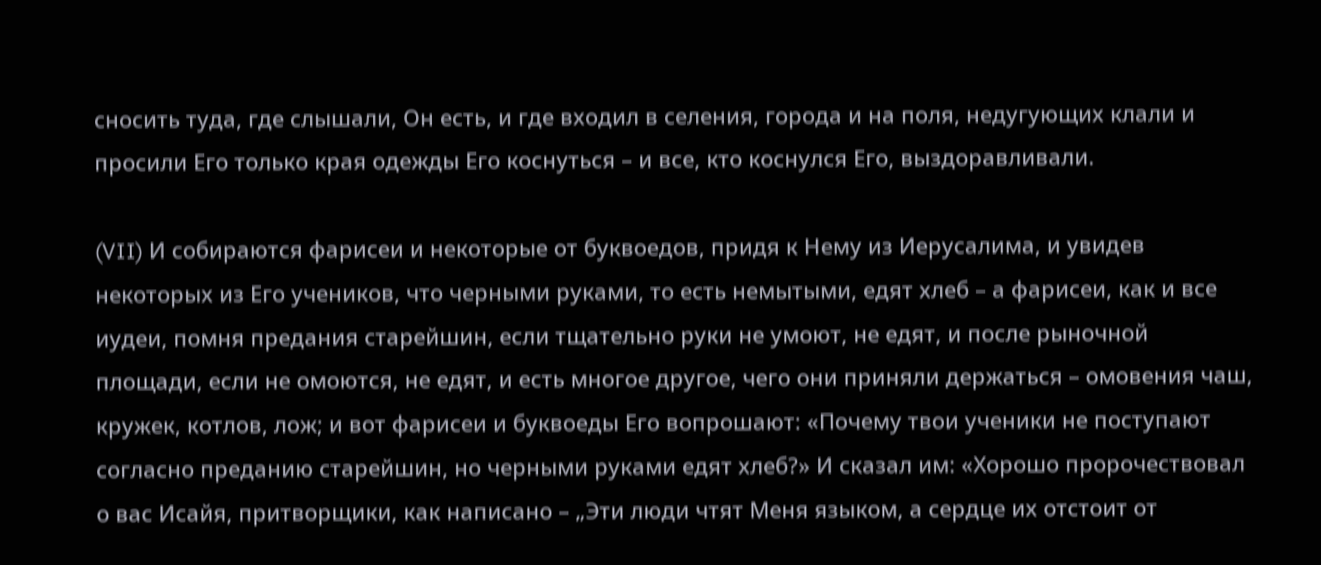сносить туда, где слышали, Он есть, и где входил в селения, города и на поля, недугующих клали и просили Его только края одежды Его коснуться – и все, кто коснулся Его, выздоравливали.

(VII) И собираются фарисеи и некоторые от буквоедов, придя к Нему из Иерусалима, и увидев некоторых из Его учеников, что черными руками, то есть немытыми, едят хлеб – а фарисеи, как и все иудеи, помня предания старейшин, если тщательно руки не умоют, не едят, и после рыночной площади, если не омоются, не едят, и есть многое другое, чего они приняли держаться – омовения чаш, кружек, котлов, лож; и вот фарисеи и буквоеды Его вопрошают: «Почему твои ученики не поступают согласно преданию старейшин, но черными руками едят хлеб?» И сказал им: «Хорошо пророчествовал о вас Исайя, притворщики, как написано – „Эти люди чтят Меня языком, а сердце их отстоит от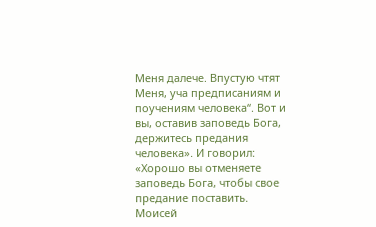Меня далече. Впустую чтят Меня, уча предписаниям и поучениям человека“. Вот и вы, оставив заповедь Бога, держитесь предания человека». И говорил: «Хорошо вы отменяете заповедь Бога, чтобы свое предание поставить. Моисей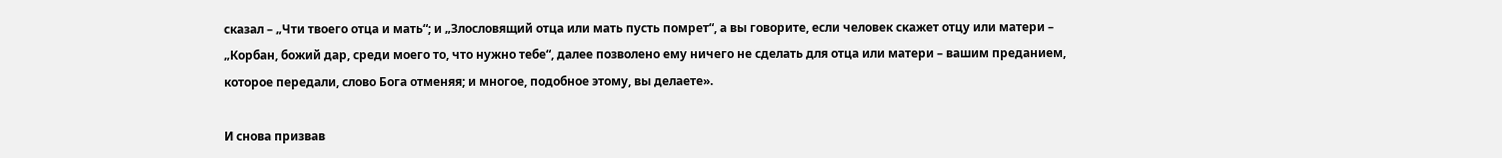сказал – „Чти твоего отца и мать“; и „Злословящий отца или мать пусть помрет“, а вы говорите, если человек скажет отцу или матери – „Корбан, божий дар, среди моего то, что нужно тебе“, далее позволено ему ничего не сделать для отца или матери – вашим преданием, которое передали, слово Бога отменяя; и многое, подобное этому, вы делаете».

И снова призвав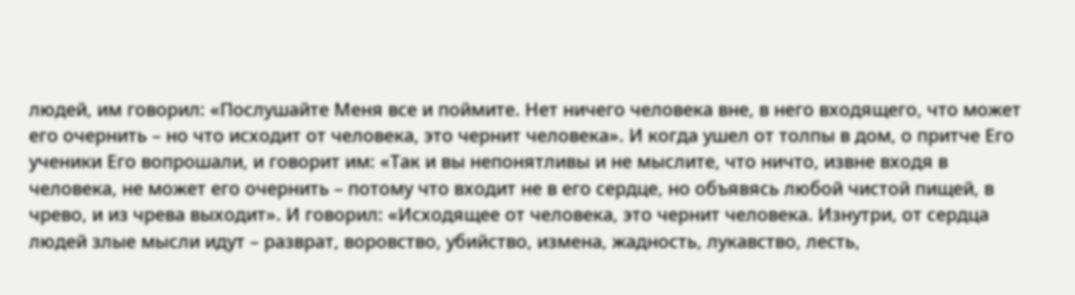людей, им говорил: «Послушайте Меня все и поймите. Нет ничего человека вне, в него входящего, что может его очернить – но что исходит от человека, это чернит человека». И когда ушел от толпы в дом, о притче Его ученики Его вопрошали, и говорит им: «Так и вы непонятливы и не мыслите, что ничто, извне входя в человека, не может его очернить – потому что входит не в его сердце, но объявясь любой чистой пищей, в чрево, и из чрева выходит». И говорил: «Исходящее от человека, это чернит человека. Изнутри, от сердца людей злые мысли идут – разврат, воровство, убийство, измена, жадность, лукавство, лесть,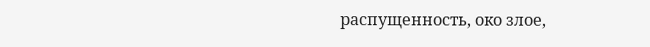распущенность, око злое,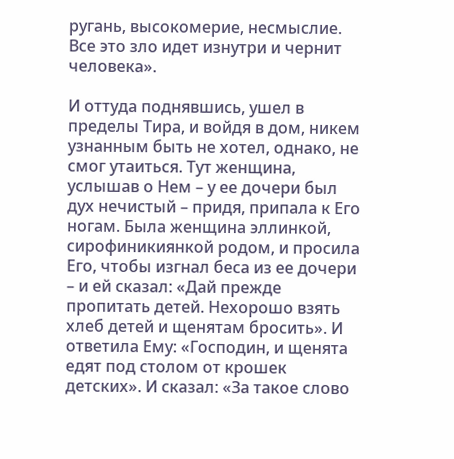ругань, высокомерие, несмыслие. Все это зло идет изнутри и чернит человека».

И оттуда поднявшись, ушел в пределы Тира, и войдя в дом, никем узнанным быть не хотел, однако, не смог утаиться. Тут женщина, услышав о Нем – у ее дочери был дух нечистый – придя, припала к Его ногам. Была женщина эллинкой, сирофиникиянкой родом, и просила Его, чтобы изгнал беса из ее дочери – и ей сказал: «Дай прежде пропитать детей. Нехорошо взять хлеб детей и щенятам бросить». И ответила Ему: «Господин, и щенята едят под столом от крошек детских». И сказал: «За такое слово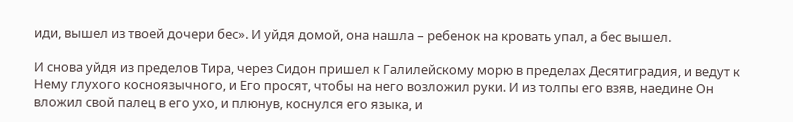иди, вышел из твоей дочери бес». И уйдя домой, она нашла – ребенок на кровать упал, а бес вышел.

И снова уйдя из пределов Тира, через Сидон пришел к Галилейскому морю в пределах Десятиградия, и ведут к Нему глухого косноязычного, и Его просят, чтобы на него возложил руки. И из толпы его взяв, наедине Он вложил свой палец в его ухо, и плюнув, коснулся его языка, и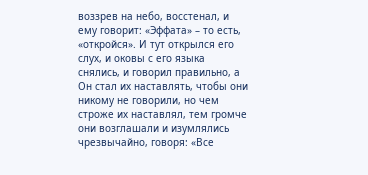воззрев на небо, восстенал, и ему говорит: «Эффата» – то есть, «откройся». И тут открылся его слух, и оковы с его языка снялись, и говорил правильно, а Он стал их наставлять, чтобы они никому не говорили, но чем строже их наставлял, тем громче они возглашали и изумлялись чрезвычайно, говоря: «Все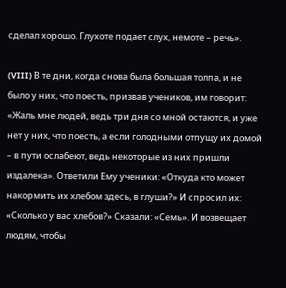сделал хорошо. Глухоте подает слух, немоте – речь».

(VIII) В те дни, когда снова была большая толпа, и не было у них, что поесть, призвав учеников, им говорит: «Жаль мне людей, ведь три дня со мной остаются, и уже нет у них, что поесть, а если голодными отпущу их домой – в пути ослабеют, ведь некоторые из них пришли издалека». Ответили Ему ученики: «Откуда кто может накормить их хлебом здесь, в глуши?» И спросил их: «Сколько у вас хлебов?» Сказали: «Семь». И возвещает людям, чтобы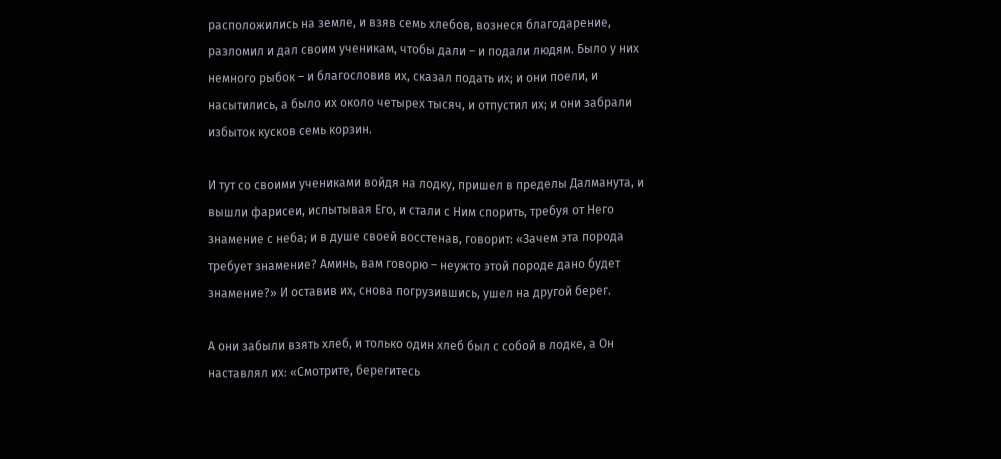расположились на земле, и взяв семь хлебов, вознеся благодарение, разломил и дал своим ученикам, чтобы дали – и подали людям. Было у них немного рыбок – и благословив их, сказал подать их; и они поели, и насытились, а было их около четырех тысяч, и отпустил их; и они забрали избыток кусков семь корзин.

И тут со своими учениками войдя на лодку, пришел в пределы Далманута, и вышли фарисеи, испытывая Его, и стали с Ним спорить, требуя от Него знамение с неба; и в душе своей восстенав, говорит: «Зачем эта порода требует знамение? Аминь, вам говорю – неужто этой породе дано будет знамение?» И оставив их, снова погрузившись, ушел на другой берег.

А они забыли взять хлеб, и только один хлеб был с собой в лодке, а Он наставлял их: «Смотрите, берегитесь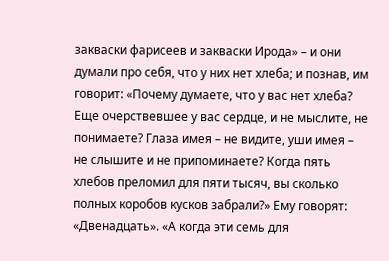закваски фарисеев и закваски Ирода» – и они думали про себя, что у них нет хлеба; и познав, им говорит: «Почему думаете, что у вас нет хлеба? Еще очерствевшее у вас сердце, и не мыслите, не понимаете? Глаза имея – не видите, уши имея – не слышите и не припоминаете? Когда пять хлебов преломил для пяти тысяч, вы сколько полных коробов кусков забрали?» Ему говорят: «Двенадцать». «А когда эти семь для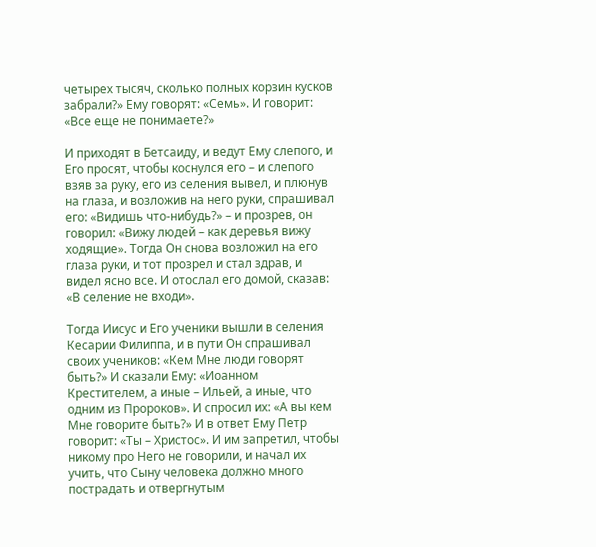четырех тысяч, сколько полных корзин кусков забрали?» Ему говорят: «Семь». И говорит: «Все еще не понимаете?»

И приходят в Бетсаиду, и ведут Ему слепого, и Его просят, чтобы коснулся его – и слепого взяв за руку, его из селения вывел, и плюнув на глаза, и возложив на него руки, спрашивал его: «Видишь что-нибудь?» – и прозрев, он говорил: «Вижу людей – как деревья вижу ходящие». Тогда Он снова возложил на его глаза руки, и тот прозрел и стал здрав, и видел ясно все. И отослал его домой, сказав: «В селение не входи».

Тогда Иисус и Его ученики вышли в селения Кесарии Филиппа, и в пути Он спрашивал своих учеников: «Кем Мне люди говорят быть?» И сказали Ему: «Иоанном Крестителем, а иные – Ильей, а иные, что одним из Пророков». И спросил их: «А вы кем Мне говорите быть?» И в ответ Ему Петр говорит: «Ты – Христос». И им запретил, чтобы никому про Него не говорили, и начал их учить, что Сыну человека должно много пострадать и отвергнутым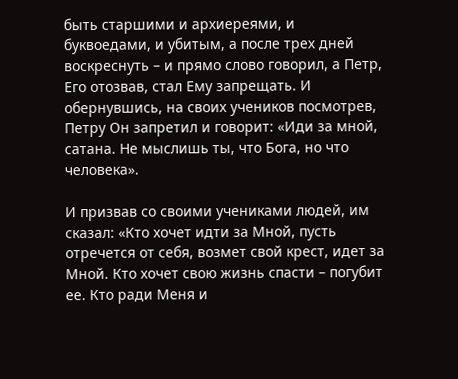быть старшими и архиереями, и буквоедами, и убитым, а после трех дней воскреснуть – и прямо слово говорил, а Петр, Его отозвав, стал Ему запрещать. И обернувшись, на своих учеников посмотрев, Петру Он запретил и говорит: «Иди за мной, сатана. Не мыслишь ты, что Бога, но что человека».

И призвав со своими учениками людей, им сказал: «Кто хочет идти за Мной, пусть отречется от себя, возмет свой крест, идет за Мной. Кто хочет свою жизнь спасти – погубит ее. Кто ради Меня и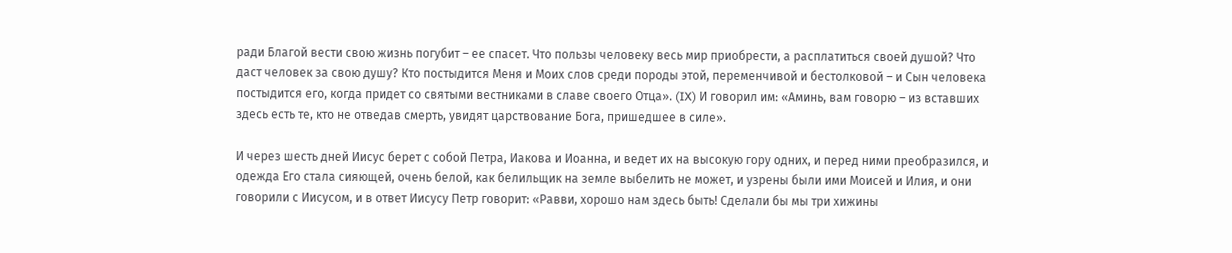ради Благой вести свою жизнь погубит – ее спасет. Что пользы человеку весь мир приобрести, а расплатиться своей душой? Что даст человек за свою душу? Кто постыдится Меня и Моих слов среди породы этой, переменчивой и бестолковой – и Сын человека постыдится его, когда придет со святыми вестниками в славе своего Отца». (IX) И говорил им: «Аминь, вам говорю – из вставших здесь есть те, кто не отведав смерть, увидят царствование Бога, пришедшее в силе».

И через шесть дней Иисус берет с собой Петра, Иакова и Иоанна, и ведет их на высокую гору одних, и перед ними преобразился, и одежда Его стала сияющей, очень белой, как белильщик на земле выбелить не может, и узрены были ими Моисей и Илия, и они говорили с Иисусом, и в ответ Иисусу Петр говорит: «Равви, хорошо нам здесь быть! Сделали бы мы три хижины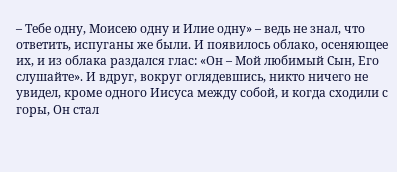– Тебе одну, Моисею одну и Илие одну» – ведь не знал, что ответить, испуганы же были. И появилось облако, осеняющее их, и из облака раздался глас: «Он – Мой любимый Сын, Его слушайте». И вдруг, вокруг оглядевшись, никто ничего не увидел, кроме одного Иисуса между собой, и когда сходили с горы, Он стал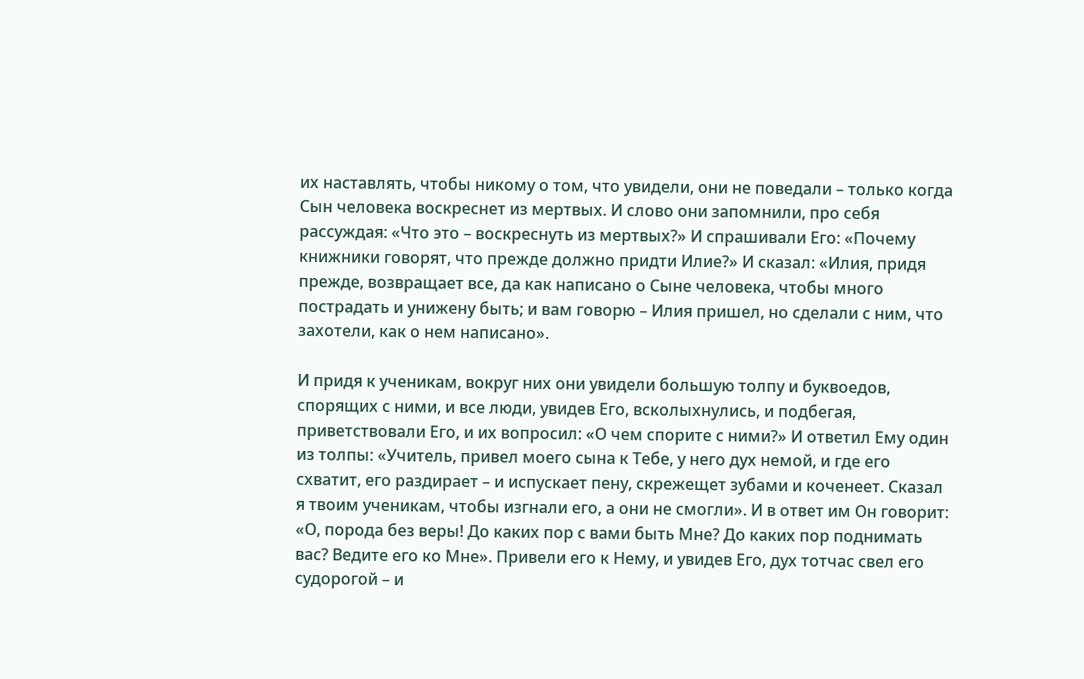их наставлять, чтобы никому о том, что увидели, они не поведали – только когда Сын человека воскреснет из мертвых. И слово они запомнили, про себя рассуждая: «Что это – воскреснуть из мертвых?» И спрашивали Его: «Почему книжники говорят, что прежде должно придти Илие?» И сказал: «Илия, придя прежде, возвращает все, да как написано о Сыне человека, чтобы много пострадать и унижену быть; и вам говорю – Илия пришел, но сделали с ним, что захотели, как о нем написано».

И придя к ученикам, вокруг них они увидели большую толпу и буквоедов, спорящих с ними, и все люди, увидев Его, всколыхнулись, и подбегая, приветствовали Его, и их вопросил: «О чем спорите с ними?» И ответил Ему один из толпы: «Учитель, привел моего сына к Тебе, у него дух немой, и где его схватит, его раздирает – и испускает пену, скрежещет зубами и коченеет. Сказал я твоим ученикам, чтобы изгнали его, а они не смогли». И в ответ им Он говорит: «О, порода без веры! До каких пор с вами быть Мне? До каких пор поднимать вас? Ведите его ко Мне». Привели его к Нему, и увидев Его, дух тотчас свел его судорогой – и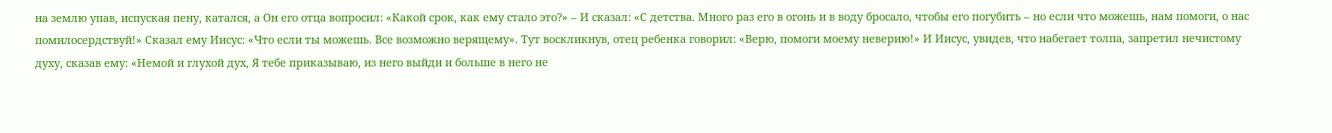на землю упав, испуская пену, катался, а Он его отца вопросил: «Какой срок, как ему стало это?» – И сказал: «С детства. Много раз его в огонь и в воду бросало, чтобы его погубить – но если что можешь, нам помоги, о нас помилосердствуй!» Сказал ему Иисус: «Что если ты можешь. Все возможно верящему». Тут воскликнув, отец ребенка говорил: «Верю, помоги моему неверию!» И Иисус, увидев, что набегает толпа, запретил нечистому духу, сказав ему: «Немой и глухой дух, Я тебе приказываю, из него выйди и больше в него не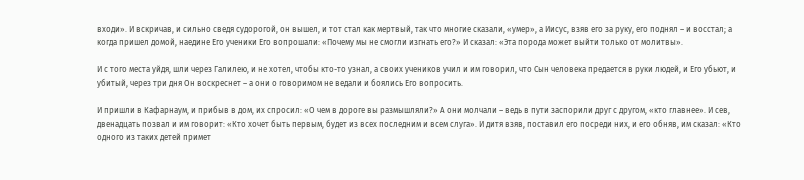входи». И вскричав, и сильно сведя судорогой, он вышел, и тот стал как мертвый, так что многие сказали, «умер», а Иисус, взяв его за руку, его поднял – и восстал; а когда пришел домой, наедине Его ученики Его вопрошали: «Почему мы не смогли изгнать его?» И сказал: «Эта порода может выйти только от молитвы».

И с того места уйдя, шли через Галилею, и не хотел, чтобы кто-то узнал, а своих учеников учил и им говорил, что Сын человека предается в руки людей, и Его убьют, и убитый, через три дня Он воскреснет – а они о говоримом не ведали и боялись Его вопросить.

И пришли в Кафарнаум, и прибыв в дом, их спросил: «О чем в дороге вы размышляли?» А они молчали – ведь в пути заспорили друг с другом, «кто главнее». И сев, двенадцать позвал и им говорит: «Кто хочет быть первым, будет из всех последним и всем слуга». И дитя взяв, поставил его посреди них, и его обняв, им сказал: «Кто одного из таких детей примет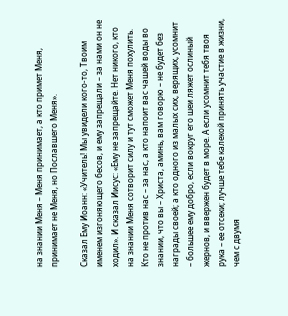на знании Меня – Меня принимает, а кто примет Меня, принимает не Меня, но Пославшего Меня».

Сказал Ему Иоанн: «Учитель! Мы увидели кого-то, Твоим именем изгоняющего бесов, и ему запрещали – за нами он не ходил». И сказал Иисус: «Ему не запрещайте. Нет никого, кто на знании Меня сотворит силу и тут сможет Меня похулить. Кто не против нас – за нас, а кто напоит вас чашей воды во знании, что вы – Христа, аминь, вам говорю – не будет без награды своей; а кто одного из малых сих, верящих, усомнит – большее ему добро, если вокруг его шеи ляжет ослиный жернов, и ввержен будет в море. А если усомнит тебя твоя рука – ее отсеки; лучше тебе калекой принять участие в жизни, чем с двумя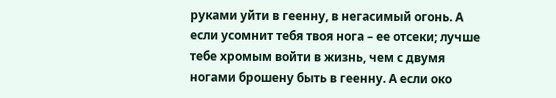руками уйти в геенну, в негасимый огонь. А если усомнит тебя твоя нога – ее отсеки; лучше тебе хромым войти в жизнь, чем с двумя ногами брошену быть в геенну. А если око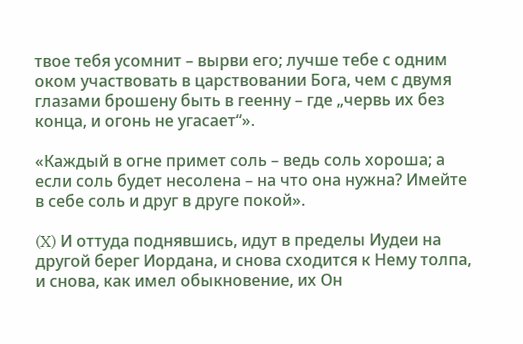твое тебя усомнит – вырви его; лучше тебе с одним оком участвовать в царствовании Бога, чем с двумя глазами брошену быть в геенну – где „червь их без конца, и огонь не угасает“».

«Каждый в огне примет соль – ведь соль хороша; а если соль будет несолена – на что она нужна? Имейте в себе соль и друг в друге покой».

(X) И оттуда поднявшись, идут в пределы Иудеи на другой берег Иордана, и снова сходится к Нему толпа, и снова, как имел обыкновение, их Он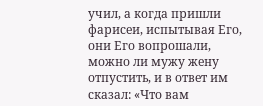учил, а когда пришли фарисеи, испытывая Его, они Его вопрошали, можно ли мужу жену отпустить, и в ответ им сказал: «Что вам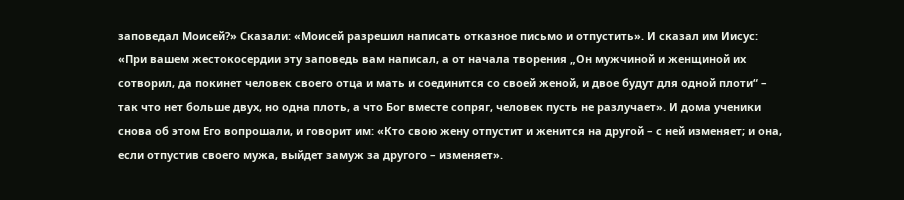заповедал Моисей?» Сказали: «Моисей разрешил написать отказное письмо и отпустить». И сказал им Иисус: «При вашем жестокосердии эту заповедь вам написал, а от начала творения „Он мужчиной и женщиной их сотворил, да покинет человек своего отца и мать и соединится со своей женой, и двое будут для одной плоти“ – так что нет больше двух, но одна плоть, а что Бог вместе сопряг, человек пусть не разлучает». И дома ученики снова об этом Его вопрошали, и говорит им: «Кто свою жену отпустит и женится на другой – с ней изменяет; и она, если отпустив своего мужа, выйдет замуж за другого – изменяет».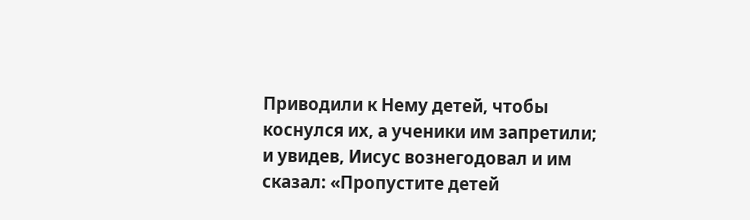Приводили к Нему детей, чтобы коснулся их, а ученики им запретили; и увидев, Иисус вознегодовал и им сказал: «Пропустите детей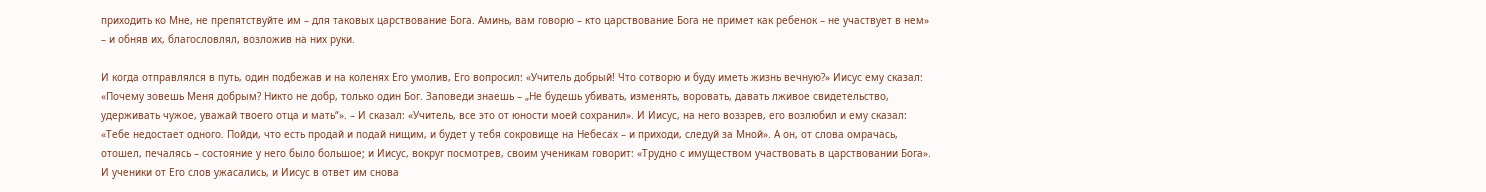приходить ко Мне, не препятствуйте им – для таковых царствование Бога. Аминь, вам говорю – кто царствование Бога не примет как ребенок – не участвует в нем» – и обняв их, благословлял, возложив на них руки.

И когда отправлялся в путь, один подбежав и на коленях Его умолив, Его вопросил: «Учитель добрый! Что сотворю и буду иметь жизнь вечную?» Иисус ему сказал: «Почему зовешь Меня добрым? Никто не добр, только один Бог. Заповеди знаешь – „Не будешь убивать, изменять, воровать, давать лживое свидетельство, удерживать чужое, уважай твоего отца и мать“». – И сказал: «Учитель, все это от юности моей сохранил». И Иисус, на него воззрев, его возлюбил и ему сказал: «Тебе недостает одного. Пойди, что есть продай и подай нищим, и будет у тебя сокровище на Небесах – и приходи, следуй за Мной». А он, от слова омрачась, отошел, печалясь – состояние у него было большое; и Иисус, вокруг посмотрев, своим ученикам говорит: «Трудно с имуществом участвовать в царствовании Бога». И ученики от Его слов ужасались, и Иисус в ответ им снова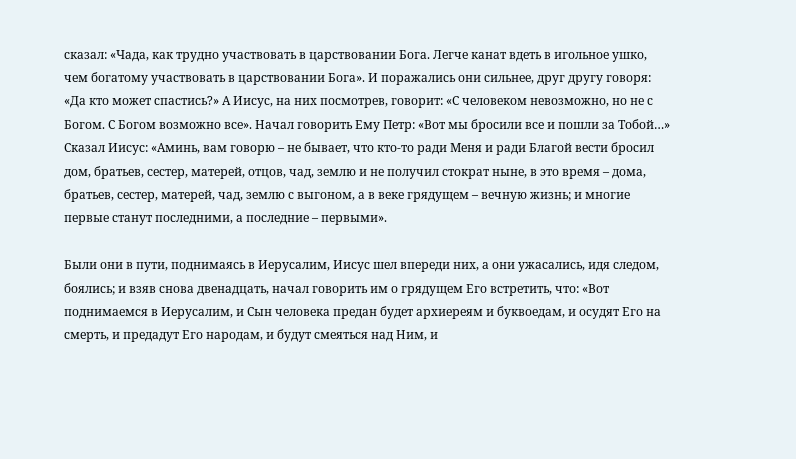сказал: «Чада, как трудно участвовать в царствовании Бога. Легче канат вдеть в игольное ушко, чем богатому участвовать в царствовании Бога». И поражались они сильнее, друг другу говоря: «Да кто может спастись?» А Иисус, на них посмотрев, говорит: «С человеком невозможно, но не с Богом. С Богом возможно все». Начал говорить Ему Петр: «Вот мы бросили все и пошли за Тобой…» Сказал Иисус: «Аминь, вам говорю – не бывает, что кто-то ради Меня и ради Благой вести бросил дом, братьев, сестер, матерей, отцов, чад, землю и не получил стократ ныне, в это время – дома, братьев, сестер, матерей, чад, землю с выгоном, а в веке грядущем – вечную жизнь; и многие первые станут последними, а последние – первыми».

Были они в пути, поднимаясь в Иерусалим, Иисус шел впереди них, а они ужасались, идя следом, боялись; и взяв снова двенадцать, начал говорить им о грядущем Его встретить, что: «Вот поднимаемся в Иерусалим, и Сын человека предан будет архиереям и буквоедам, и осудят Его на смерть, и предадут Его народам, и будут смеяться над Ним, и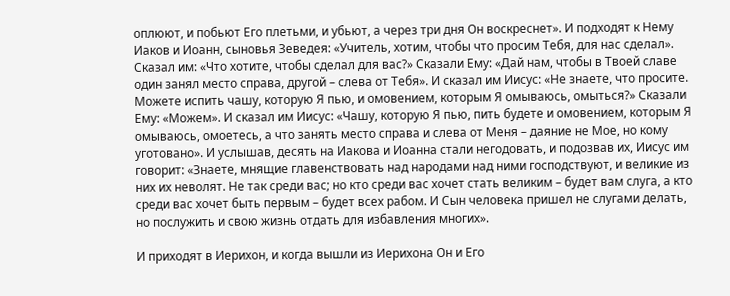оплюют, и побьют Его плетьми, и убьют, а через три дня Он воскреснет». И подходят к Нему Иаков и Иоанн, сыновья Зеведея: «Учитель, хотим, чтобы что просим Тебя, для нас сделал». Сказал им: «Что хотите, чтобы сделал для вас?» Сказали Ему: «Дай нам, чтобы в Твоей славе один занял место справа, другой – слева от Тебя». И сказал им Иисус: «Не знаете, что просите. Можете испить чашу, которую Я пью, и омовением, которым Я омываюсь, омыться?» Сказали Ему: «Можем». И сказал им Иисус: «Чашу, которую Я пью, пить будете и омовением, которым Я омываюсь, омоетесь, а что занять место справа и слева от Меня – даяние не Мое, но кому уготовано». И услышав, десять на Иакова и Иоанна стали негодовать, и подозвав их, Иисус им говорит: «Знаете, мнящие главенствовать над народами над ними господствуют, и великие из них их неволят. Не так среди вас; но кто среди вас хочет стать великим – будет вам слуга, а кто среди вас хочет быть первым – будет всех рабом. И Сын человека пришел не слугами делать, но послужить и свою жизнь отдать для избавления многих».

И приходят в Иерихон, и когда вышли из Иерихона Он и Его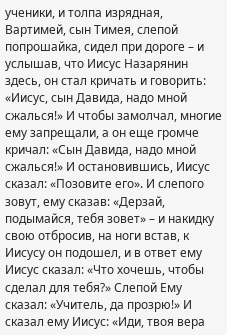ученики, и толпа изрядная, Вартимей, сын Тимея, слепой попрошайка, сидел при дороге – и услышав, что Иисус Назарянин здесь, он стал кричать и говорить: «Иисус, сын Давида, надо мной сжалься!» И чтобы замолчал, многие ему запрещали, а он еще громче кричал: «Сын Давида, надо мной сжалься!» И остановившись, Иисус сказал: «Позовите его». И слепого зовут, ему сказав: «Дерзай, подымайся, тебя зовет» – и накидку свою отбросив, на ноги встав, к Иисусу он подошел, и в ответ ему Иисус сказал: «Что хочешь, чтобы сделал для тебя?» Слепой Ему сказал: «Учитель, да прозрю!» И сказал ему Иисус: «Иди, твоя вера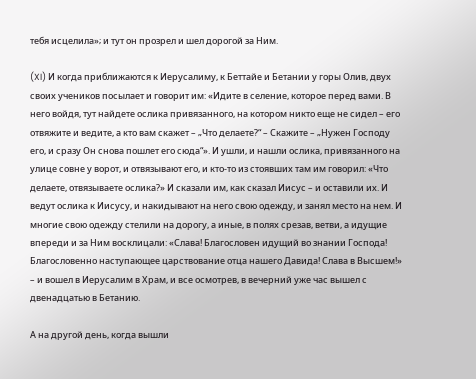тебя исцелила»; и тут он прозрел и шел дорогой за Ним.

(XI) И когда приближаются к Иерусалиму, к Беттайе и Бетании у горы Олив, двух своих учеников посылает и говорит им: «Идите в селение, которое перед вами. В него войдя, тут найдете ослика привязанного, на котором никто еще не сидел – его отвяжите и ведите, а кто вам скажет – „Что делаете?“ – Скажите – „Нужен Господу его, и сразу Он снова пошлет его сюда“». И ушли, и нашли ослика, привязанного на улице совне у ворот, и отвязывают его, и кто-то из стоявших там им говорил: «Что делаете, отвязываете ослика?» И сказали им, как сказал Иисус – и оставили их. И ведут ослика к Иисусу, и накидывают на него свою одежду, и занял место на нем. И многие свою одежду стелили на дорогу, а иные, в полях срезав, ветви, а идущие впереди и за Ним восклицали: «Слава! Благословен идущий во знании Господа! Благословенно наступающее царствование отца нашего Давида! Слава в Высшем!» – и вошел в Иерусалим в Храм, и все осмотрев, в вечерний уже час вышел с двенадцатью в Бетанию.

А на другой день, когда вышли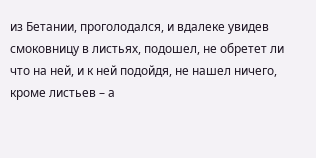из Бетании, проголодался, и вдалеке увидев смоковницу в листьях, подошел, не обретет ли что на ней, и к ней подойдя, не нашел ничего, кроме листьев – а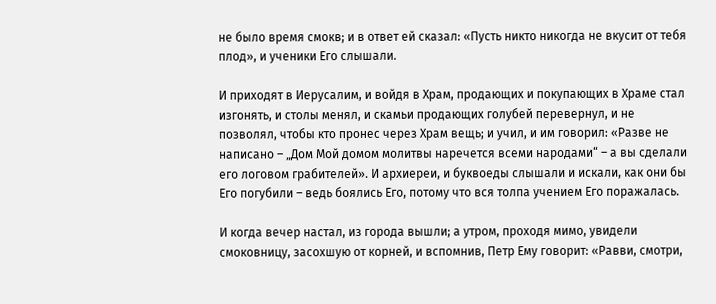не было время смокв; и в ответ ей сказал: «Пусть никто никогда не вкусит от тебя плод», и ученики Его слышали.

И приходят в Иерусалим, и войдя в Храм, продающих и покупающих в Храме стал изгонять, и столы менял, и скамьи продающих голубей перевернул, и не позволял, чтобы кто пронес через Храм вещь; и учил, и им говорил: «Разве не написано – „Дом Мой домом молитвы наречется всеми народами“ – а вы сделали его логовом грабителей». И архиереи, и буквоеды слышали и искали, как они бы Его погубили – ведь боялись Его, потому что вся толпа учением Его поражалась.

И когда вечер настал, из города вышли; а утром, проходя мимо, увидели смоковницу, засохшую от корней, и вспомнив, Петр Ему говорит: «Равви, смотри,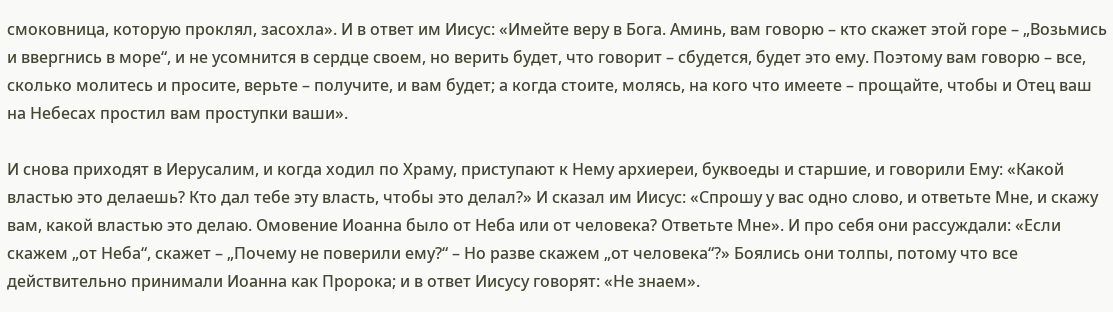смоковница, которую проклял, засохла». И в ответ им Иисус: «Имейте веру в Бога. Аминь, вам говорю – кто скажет этой горе – „Возьмись и ввергнись в море“, и не усомнится в сердце своем, но верить будет, что говорит – сбудется, будет это ему. Поэтому вам говорю – все, сколько молитесь и просите, верьте – получите, и вам будет; а когда стоите, молясь, на кого что имеете – прощайте, чтобы и Отец ваш на Небесах простил вам проступки ваши».

И снова приходят в Иерусалим, и когда ходил по Храму, приступают к Нему архиереи, буквоеды и старшие, и говорили Ему: «Какой властью это делаешь? Кто дал тебе эту власть, чтобы это делал?» И сказал им Иисус: «Спрошу у вас одно слово, и ответьте Мне, и скажу вам, какой властью это делаю. Омовение Иоанна было от Неба или от человека? Ответьте Мне». И про себя они рассуждали: «Если скажем „от Неба“, скажет – „Почему не поверили ему?“ – Но разве скажем „от человека“?» Боялись они толпы, потому что все действительно принимали Иоанна как Пророка; и в ответ Иисусу говорят: «Не знаем».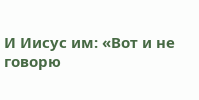И Иисус им: «Вот и не говорю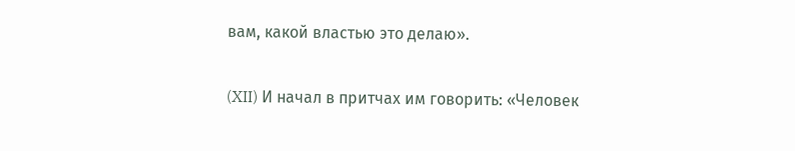вам, какой властью это делаю».

(XII) И начал в притчах им говорить: «Человек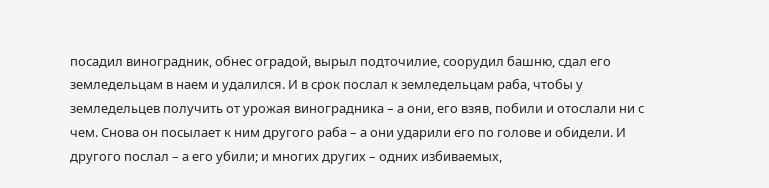посадил виноградник, обнес оградой, вырыл подточилие, соорудил башню, сдал его земледельцам в наем и удалился. И в срок послал к земледельцам раба, чтобы у земледельцев получить от урожая виноградника – а они, его взяв, побили и отослали ни с чем. Снова он посылает к ним другого раба – а они ударили его по голове и обидели. И другого послал – а его убили; и многих других – одних избиваемых,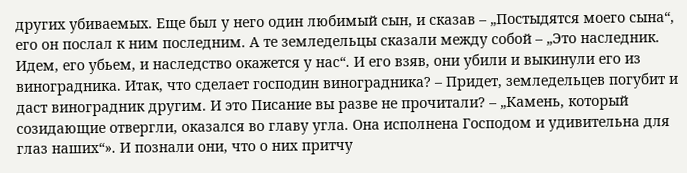других убиваемых. Еще был у него один любимый сын, и сказав – „Постыдятся моего сына“, его он послал к ним последним. А те земледельцы сказали между собой – „Это наследник. Идем, его убьем, и наследство окажется у нас“. И его взяв, они убили и выкинули его из виноградника. Итак, что сделает господин виноградника? – Придет, земледельцев погубит и даст виноградник другим. И это Писание вы разве не прочитали? – „Камень, который созидающие отвергли, оказался во главу угла. Она исполнена Господом и удивительна для глаз наших“». И познали они, что о них притчу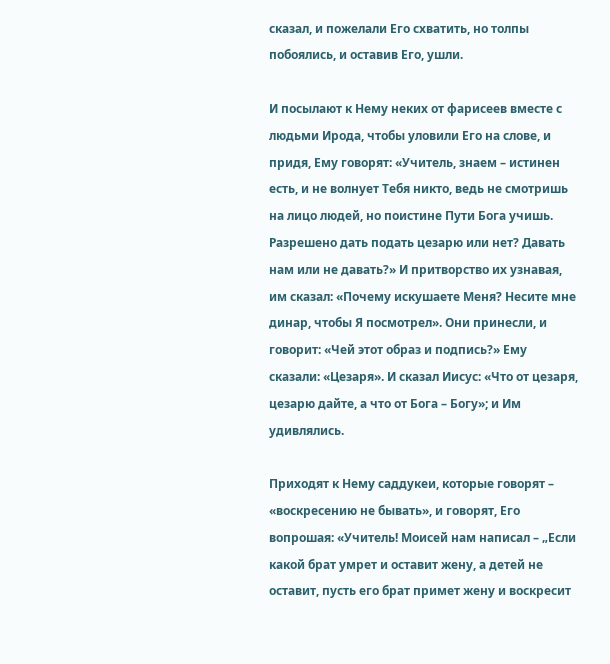сказал, и пожелали Его схватить, но толпы побоялись, и оставив Его, ушли.

И посылают к Нему неких от фарисеев вместе с людьми Ирода, чтобы уловили Его на слове, и придя, Ему говорят: «Учитель, знаем – истинен есть, и не волнует Тебя никто, ведь не смотришь на лицо людей, но поистине Пути Бога учишь. Разрешено дать подать цезарю или нет? Давать нам или не давать?» И притворство их узнавая, им сказал: «Почему искушаете Меня? Несите мне динар, чтобы Я посмотрел». Они принесли, и говорит: «Чей этот образ и подпись?» Ему сказали: «Цезаря». И сказал Иисус: «Что от цезаря, цезарю дайте, а что от Бога – Богу»; и Им удивлялись.

Приходят к Нему саддукеи, которые говорят – «воскресению не бывать», и говорят, Его вопрошая: «Учитель! Моисей нам написал – „Если какой брат умрет и оставит жену, а детей не оставит, пусть его брат примет жену и воскресит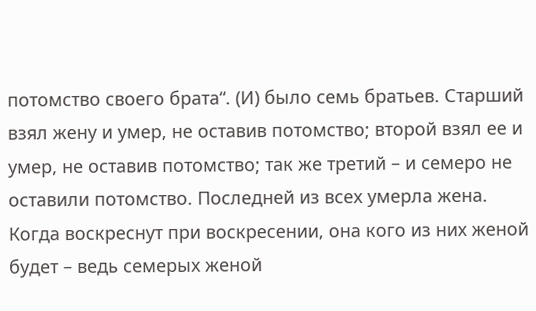потомство своего брата“. (И) было семь братьев. Старший взял жену и умер, не оставив потомство; второй взял ее и умер, не оставив потомство; так же третий – и семеро не оставили потомство. Последней из всех умерла жена. Когда воскреснут при воскресении, она кого из них женой будет – ведь семерых женой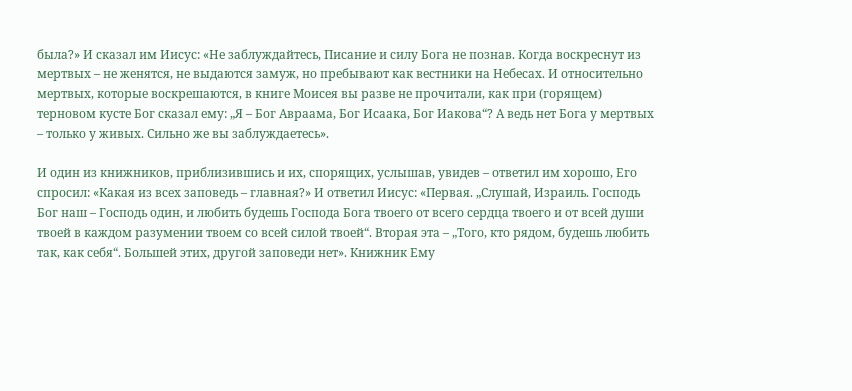была?» И сказал им Иисус: «Не заблуждайтесь, Писание и силу Бога не познав. Когда воскреснут из мертвых – не женятся, не выдаются замуж, но пребывают как вестники на Небесах. И относительно мертвых, которые воскрешаются, в книге Моисея вы разве не прочитали, как при (горящем) терновом кусте Бог сказал ему: „Я – Бог Авраама, Бог Исаака, Бог Иакова“? А ведь нет Бога у мертвых – только у живых. Сильно же вы заблуждаетесь».

И один из книжников, приблизившись и их, спорящих, услышав, увидев – ответил им хорошо, Его спросил: «Какая из всех заповедь – главная?» И ответил Иисус: «Первая. „Слушай, Израиль. Господь Бог наш – Господь один, и любить будешь Господа Бога твоего от всего сердца твоего и от всей души твоей в каждом разумении твоем со всей силой твоей“. Вторая эта – „Того, кто рядом, будешь любить так, как себя“. Большей этих, другой заповеди нет». Книжник Ему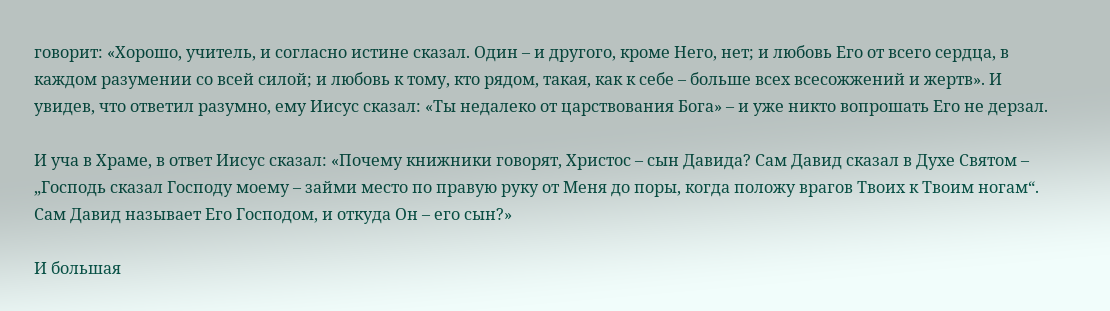говорит: «Хорошо, учитель, и согласно истине сказал. Один – и другого, кроме Него, нет; и любовь Его от всего сердца, в каждом разумении со всей силой; и любовь к тому, кто рядом, такая, как к себе – больше всех всесожжений и жертв». И увидев, что ответил разумно, ему Иисус сказал: «Ты недалеко от царствования Бога» – и уже никто вопрошать Его не дерзал.

И уча в Храме, в ответ Иисус сказал: «Почему книжники говорят, Христос – сын Давида? Сам Давид сказал в Духе Святом – „Господь сказал Господу моему – займи место по правую руку от Меня до поры, когда положу врагов Твоих к Твоим ногам“. Сам Давид называет Его Господом, и откуда Он – его сын?»

И большая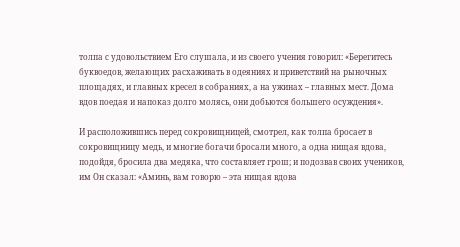толпа с удовольствием Его слушала, и из своего учения говорил: «Берегитесь буквоедов, желающих расхаживать в одеяниях и приветствий на рыночных площадях, и главных кресел в собраниях, а на ужинах – главных мест. Дома вдов поедая и напоказ долго молясь, они добьются большего осуждения».

И расположившись перед сокровищницей, смотрел, как толпа бросает в сокровищницу медь, и многие богачи бросали много, а одна нищая вдова, подойдя, бросила два медяка, что составляет грош; и подозвав своих учеников, им Он сказал: «Аминь, вам говорю – эта нищая вдова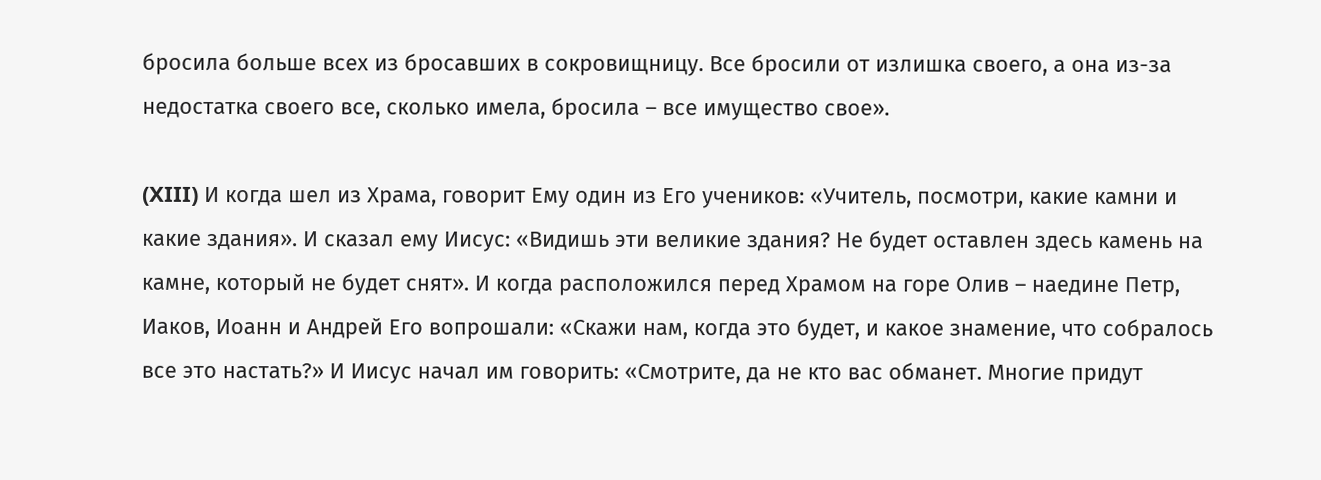бросила больше всех из бросавших в сокровищницу. Все бросили от излишка своего, а она из-за недостатка своего все, сколько имела, бросила – все имущество свое».

(XIII) И когда шел из Храма, говорит Ему один из Его учеников: «Учитель, посмотри, какие камни и какие здания». И сказал ему Иисус: «Видишь эти великие здания? Не будет оставлен здесь камень на камне, который не будет снят». И когда расположился перед Храмом на горе Олив – наедине Петр, Иаков, Иоанн и Андрей Его вопрошали: «Скажи нам, когда это будет, и какое знамение, что собралось все это настать?» И Иисус начал им говорить: «Смотрите, да не кто вас обманет. Многие придут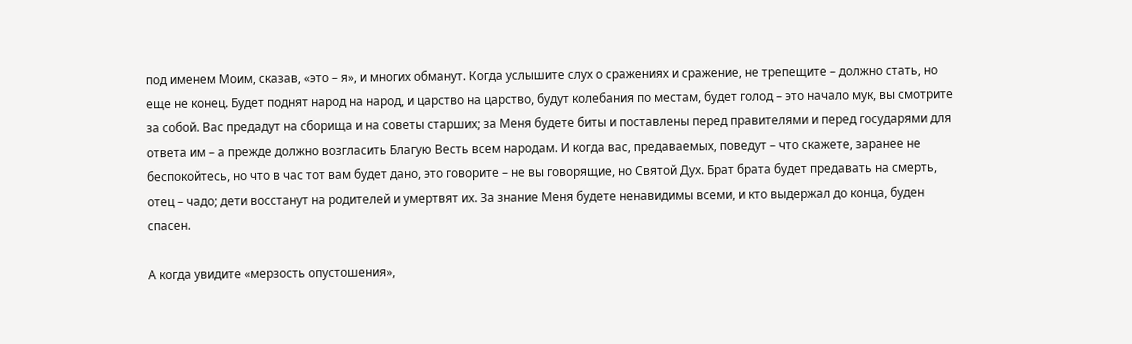под именем Моим, сказав, «это – я», и многих обманут. Когда услышите слух о сражениях и сражение, не трепещите – должно стать, но еще не конец. Будет поднят народ на народ, и царство на царство, будут колебания по местам, будет голод – это начало мук, вы смотрите за собой. Вас предадут на сборища и на советы старших; за Меня будете биты и поставлены перед правителями и перед государями для ответа им – а прежде должно возгласить Благую Весть всем народам. И когда вас, предаваемых, поведут – что скажете, заранее не беспокойтесь, но что в час тот вам будет дано, это говорите – не вы говорящие, но Святой Дух. Брат брата будет предавать на смерть, отец – чадо; дети восстанут на родителей и умертвят их. За знание Меня будете ненавидимы всеми, и кто выдержал до конца, буден спасен.

А когда увидите «мерзость опустошения»,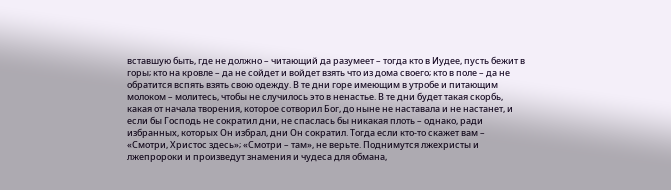вставшую быть, где не должно – читающий да разумеет – тогда кто в Иудее, пусть бежит в горы; кто на кровле – да не сойдет и войдет взять что из дома своего; кто в поле – да не обратится вспять взять свою одежду. В те дни горе имеющим в утробе и питающим молоком – молитесь, чтобы не случилось это в ненастье. В те дни будет такая скорбь, какая от начала творения, которое сотворил Бог, до ныне не наставала и не настанет, и если бы Господь не сократил дни, не спаслась бы никакая плоть – однако, ради избранных, которых Он избрал, дни Он сократил. Тогда если кто-то скажет вам – «Смотри, Христос здесь»; «Смотри – там», не верьте. Поднимутся лжехристы и лжепророки и произведут знамения и чудеса для обмана,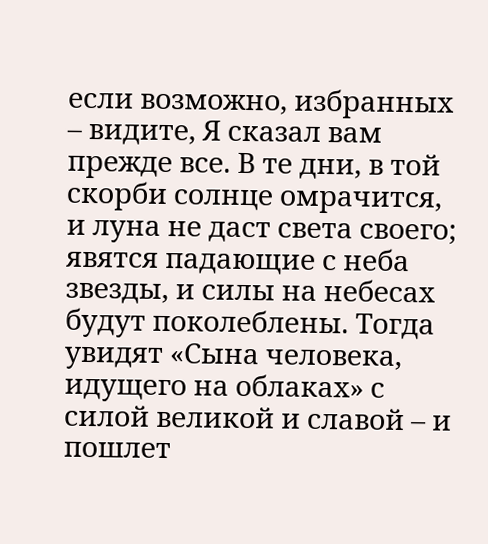если возможно, избранных – видите, Я сказал вам прежде все. В те дни, в той скорби солнце омрачится, и луна не даст света своего; явятся падающие с неба звезды, и силы на небесах будут поколеблены. Тогда увидят «Сына человека, идущего на облаках» с силой великой и славой – и пошлет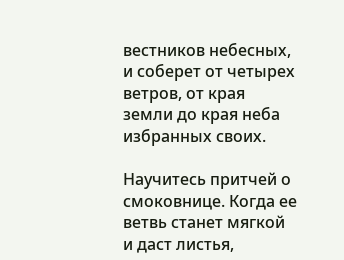вестников небесных, и соберет от четырех ветров, от края земли до края неба избранных своих.

Научитесь притчей о смоковнице. Когда ее ветвь станет мягкой и даст листья,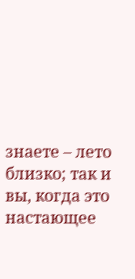знаете – лето близко; так и вы, когда это настающее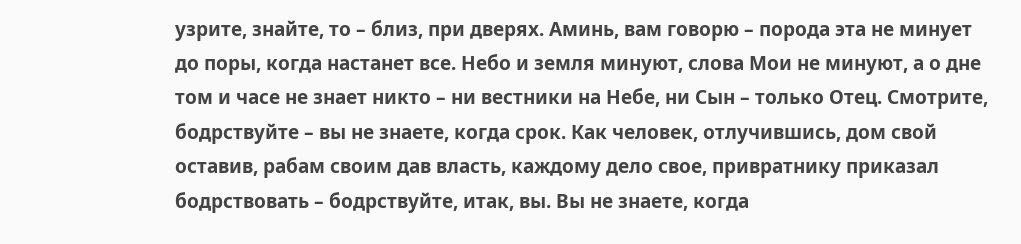узрите, знайте, то – близ, при дверях. Аминь, вам говорю – порода эта не минует до поры, когда настанет все. Небо и земля минуют, слова Мои не минуют, а о дне том и часе не знает никто – ни вестники на Небе, ни Сын – только Отец. Смотрите, бодрствуйте – вы не знаете, когда срок. Как человек, отлучившись, дом свой оставив, рабам своим дав власть, каждому дело свое, привратнику приказал бодрствовать – бодрствуйте, итак, вы. Вы не знаете, когда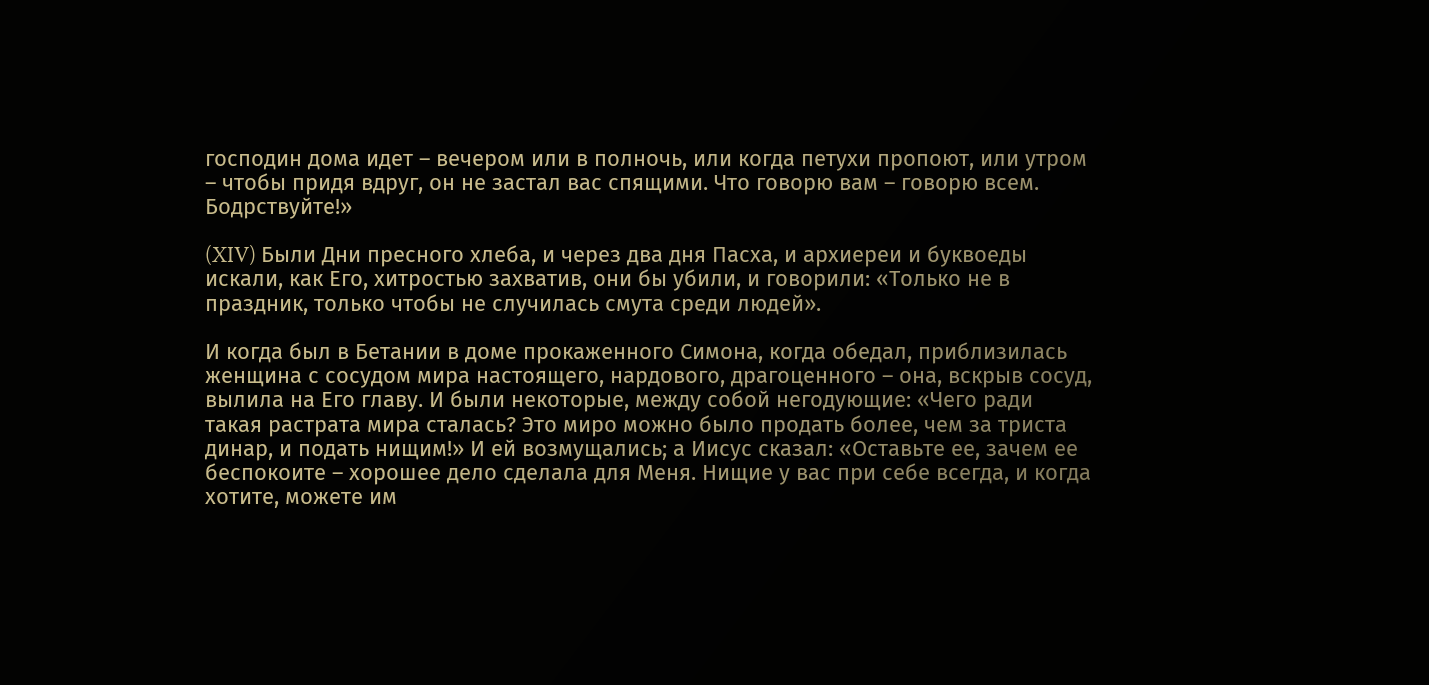господин дома идет – вечером или в полночь, или когда петухи пропоют, или утром – чтобы придя вдруг, он не застал вас спящими. Что говорю вам – говорю всем. Бодрствуйте!»

(XIV) Были Дни пресного хлеба, и через два дня Пасха, и архиереи и буквоеды искали, как Его, хитростью захватив, они бы убили, и говорили: «Только не в праздник, только чтобы не случилась смута среди людей».

И когда был в Бетании в доме прокаженного Симона, когда обедал, приблизилась женщина с сосудом мира настоящего, нардового, драгоценного – она, вскрыв сосуд, вылила на Его главу. И были некоторые, между собой негодующие: «Чего ради такая растрата мира сталась? Это миро можно было продать более, чем за триста динар, и подать нищим!» И ей возмущались; а Иисус сказал: «Оставьте ее, зачем ее беспокоите – хорошее дело сделала для Меня. Нищие у вас при себе всегда, и когда хотите, можете им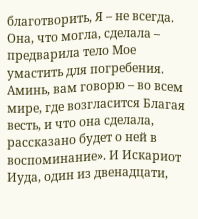благотворить, Я – не всегда. Она, что могла, сделала – предварила тело Мое умастить для погребения. Аминь, вам говорю – во всем мире, где возгласится Благая весть, и что она сделала, рассказано будет о ней в воспоминание». И Искариот Иуда, один из двенадцати,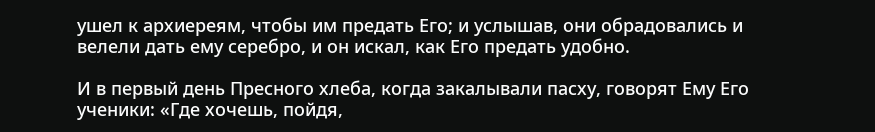ушел к архиереям, чтобы им предать Его; и услышав, они обрадовались и велели дать ему серебро, и он искал, как Его предать удобно.

И в первый день Пресного хлеба, когда закалывали пасху, говорят Ему Его ученики: «Где хочешь, пойдя,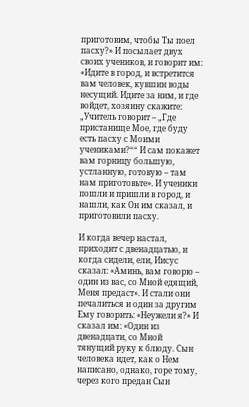приготовим, чтобы Ты поел пасху?» И посылает двух своих учеников, и говорит им: «Идите в город, и встретится вам человек, кувшин воды несущий. Идите за ним, и где войдет, хозяину скажите: „Учитель говорит – „Где пристанище Мое, где буду есть пасху с Моими учениками?““ И сам покажет вам горницу большую, устланную, готовую – там нам приготовьте». И ученики пошли и пришли в город, и нашли, как Он им сказал, и приготовили пасху.

И когда вечер настал, приходит с двенадцатью, и когда сидели, ели, Иисус сказал: «Аминь, вам говорю – один из вас, со Мной едящий, Меня предаст». И стали они печалиться и один за другим Ему говорить: «Неужели я?» И сказал им: «Один из двенадцати, со Мной тянущий руку к блюду. Сын человека идет, как о Нем написано, однако, горе тому, через кого предан Сын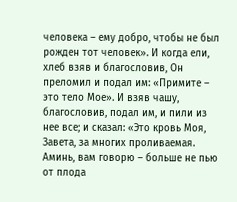человека – ему добро, чтобы не был рожден тот человек». И когда ели, хлеб взяв и благословив, Он преломил и подал им: «Примите – это тело Мое». И взяв чашу, благословив, подал им, и пили из нее все; и сказал: «Это кровь Моя, Завета, за многих проливаемая. Аминь, вам говорю – больше не пью от плода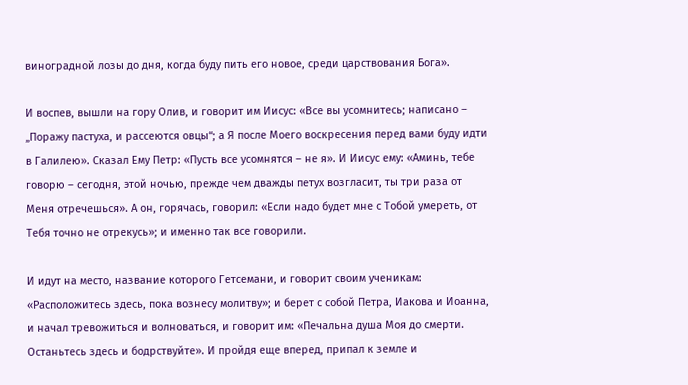виноградной лозы до дня, когда буду пить его новое, среди царствования Бога».

И воспев, вышли на гору Олив, и говорит им Иисус: «Все вы усомнитесь; написано – „Поражу пастуха, и рассеются овцы“; а Я после Моего воскресения перед вами буду идти в Галилею». Сказал Ему Петр: «Пусть все усомнятся – не я». И Иисус ему: «Аминь, тебе говорю – сегодня, этой ночью, прежде чем дважды петух возгласит, ты три раза от Меня отречешься». А он, горячась, говорил: «Если надо будет мне с Тобой умереть, от Тебя точно не отрекусь»; и именно так все говорили.

И идут на место, название которого Гетсемани, и говорит своим ученикам: «Расположитесь здесь, пока вознесу молитву»; и берет с собой Петра, Иакова и Иоанна, и начал тревожиться и волноваться, и говорит им: «Печальна душа Моя до смерти. Останьтесь здесь и бодрствуйте». И пройдя еще вперед, припал к земле и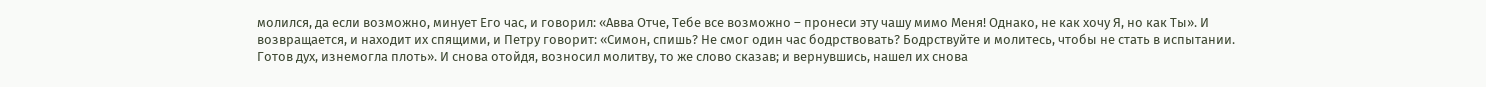молился, да если возможно, минует Его час, и говорил: «Авва Отче, Тебе все возможно – пронеси эту чашу мимо Меня! Однако, не как хочу Я, но как Ты». И возвращается, и находит их спящими, и Петру говорит: «Симон, спишь? Не смог один час бодрствовать? Бодрствуйте и молитесь, чтобы не стать в испытании. Готов дух, изнемогла плоть». И снова отойдя, возносил молитву, то же слово сказав; и вернувшись, нашел их снова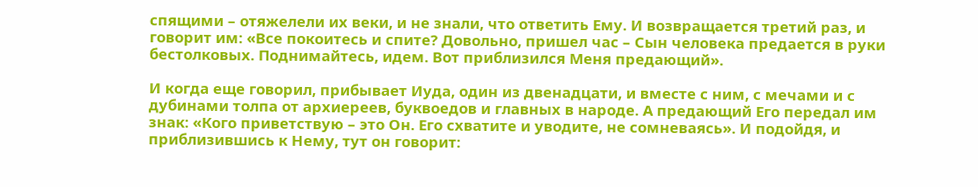спящими – отяжелели их веки, и не знали, что ответить Ему. И возвращается третий раз, и говорит им: «Все покоитесь и спите? Довольно, пришел час – Сын человека предается в руки бестолковых. Поднимайтесь, идем. Вот приблизился Меня предающий».

И когда еще говорил, прибывает Иуда, один из двенадцати, и вместе с ним, с мечами и с дубинами толпа от архиереев, буквоедов и главных в народе. А предающий Его передал им знак: «Кого приветствую – это Он. Его схватите и уводите, не сомневаясь». И подойдя, и приблизившись к Нему, тут он говорит: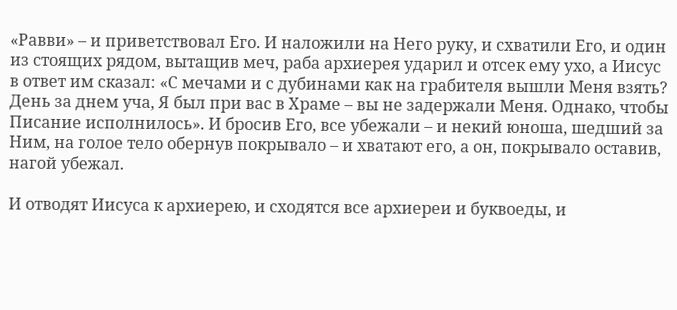«Равви» – и приветствовал Его. И наложили на Него руку, и схватили Его, и один из стоящих рядом, вытащив меч, раба архиерея ударил и отсек ему ухо, а Иисус в ответ им сказал: «С мечами и с дубинами как на грабителя вышли Меня взять? День за днем уча, Я был при вас в Храме – вы не задержали Меня. Однако, чтобы Писание исполнилось». И бросив Его, все убежали – и некий юноша, шедший за Ним, на голое тело обернув покрывало – и хватают его, а он, покрывало оставив, нагой убежал.

И отводят Иисуса к архиерею, и сходятся все архиереи и буквоеды, и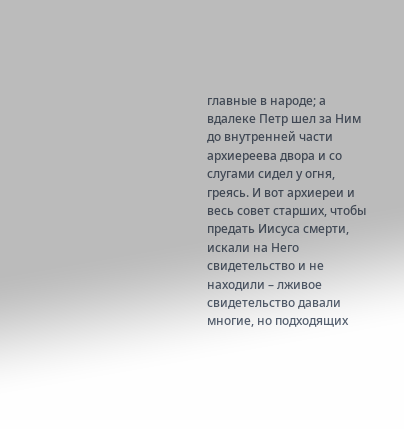главные в народе; а вдалеке Петр шел за Ним до внутренней части архиереева двора и со слугами сидел у огня, греясь. И вот архиереи и весь совет старших, чтобы предать Иисуса смерти, искали на Него свидетельство и не находили – лживое свидетельство давали многие, но подходящих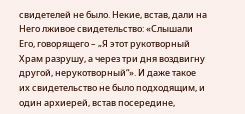свидетелей не было. Некие, встав, дали на Него лживое свидетельство: «Слышали Его, говорящего – „Я этот рукотворный Храм разрушу, а через три дня воздвигну другой, нерукотворный“». И даже такое их свидетельство не было подходящим, и один архиерей, встав посередине,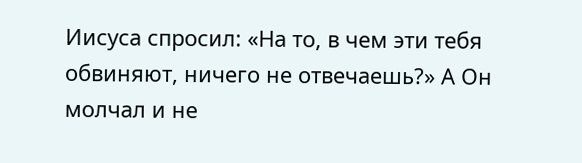Иисуса спросил: «На то, в чем эти тебя обвиняют, ничего не отвечаешь?» А Он молчал и не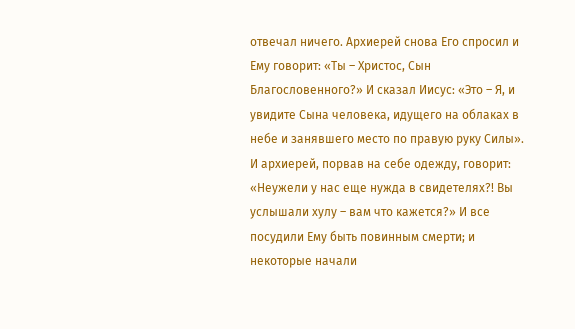отвечал ничего. Архиерей снова Его спросил и Ему говорит: «Ты – Христос, Сын Благословенного?» И сказал Иисус: «Это – Я, и увидите Сына человека, идущего на облаках в небе и занявшего место по правую руку Силы». И архиерей, порвав на себе одежду, говорит: «Неужели у нас еще нужда в свидетелях?! Вы услышали хулу – вам что кажется?» И все посудили Ему быть повинным смерти; и некоторые начали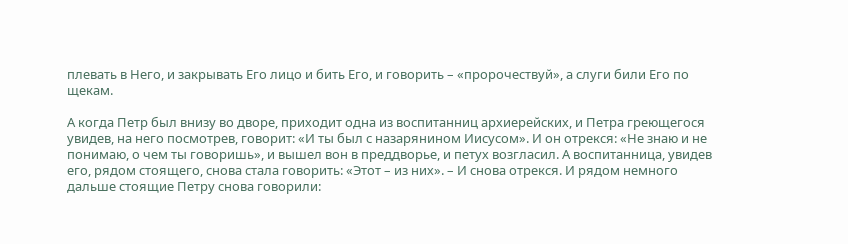плевать в Него, и закрывать Его лицо и бить Его, и говорить – «пророчествуй», а слуги били Его по щекам.

А когда Петр был внизу во дворе, приходит одна из воспитанниц архиерейских, и Петра греющегося увидев, на него посмотрев, говорит: «И ты был с назарянином Иисусом». И он отрекся: «Не знаю и не понимаю, о чем ты говоришь», и вышел вон в преддворье, и петух возгласил. А воспитанница, увидев его, рядом стоящего, снова стала говорить: «Этот – из них». – И снова отрекся. И рядом немного дальше стоящие Петру снова говорили: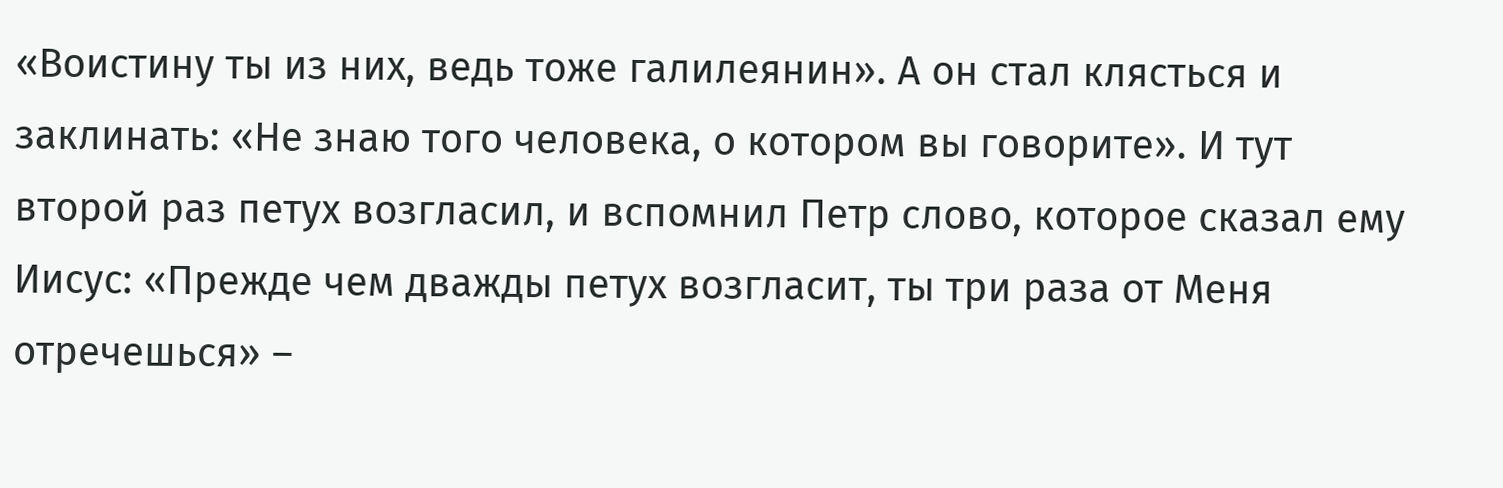«Воистину ты из них, ведь тоже галилеянин». А он стал клясться и заклинать: «Не знаю того человека, о котором вы говорите». И тут второй раз петух возгласил, и вспомнил Петр слово, которое сказал ему Иисус: «Прежде чем дважды петух возгласит, ты три раза от Меня отречешься» –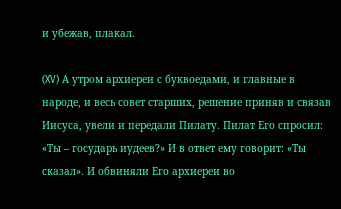и убежав, плакал.

(XV) А утром архиереи с буквоедами, и главные в народе, и весь совет старших, решение приняв и связав Иисуса, увели и передали Пилату. Пилат Его спросил: «Ты – государь иудеев?» И в ответ ему говорит: «Ты сказал». И обвиняли Его архиереи во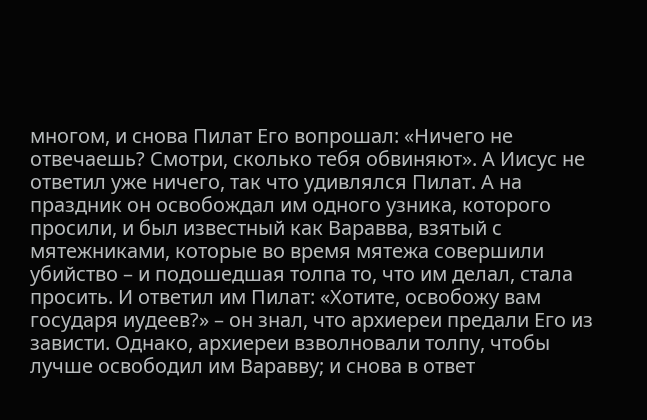многом, и снова Пилат Его вопрошал: «Ничего не отвечаешь? Смотри, сколько тебя обвиняют». А Иисус не ответил уже ничего, так что удивлялся Пилат. А на праздник он освобождал им одного узника, которого просили, и был известный как Варавва, взятый с мятежниками, которые во время мятежа совершили убийство – и подошедшая толпа то, что им делал, стала просить. И ответил им Пилат: «Хотите, освобожу вам государя иудеев?» – он знал, что архиереи предали Его из зависти. Однако, архиереи взволновали толпу, чтобы лучше освободил им Варавву; и снова в ответ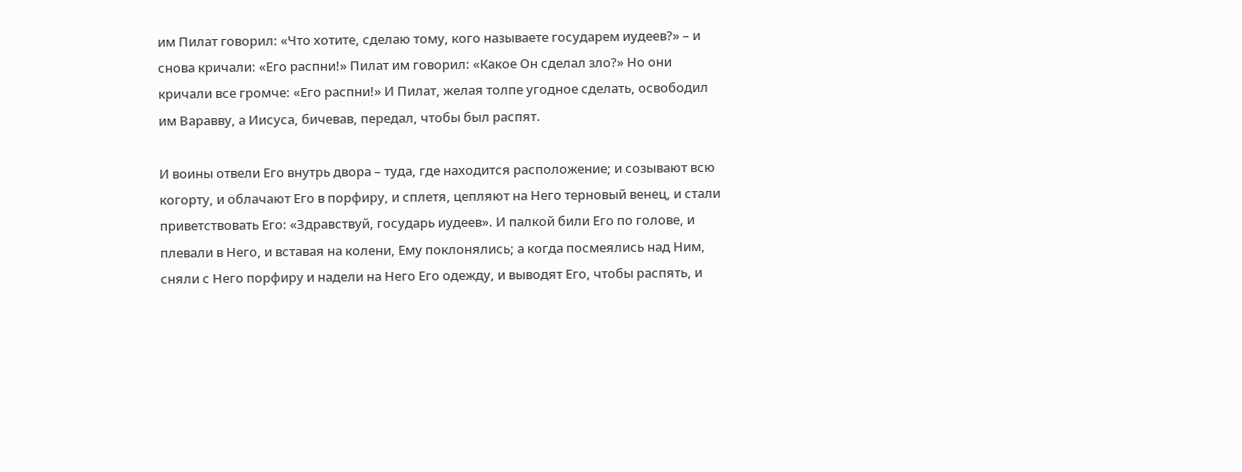им Пилат говорил: «Что хотите, сделаю тому, кого называете государем иудеев?» – и снова кричали: «Его распни!» Пилат им говорил: «Какое Он сделал зло?» Но они кричали все громче: «Его распни!» И Пилат, желая толпе угодное сделать, освободил им Варавву, а Иисуса, бичевав, передал, чтобы был распят.

И воины отвели Его внутрь двора – туда, где находится расположение; и созывают всю когорту, и облачают Его в порфиру, и сплетя, цепляют на Него терновый венец, и стали приветствовать Его: «Здравствуй, государь иудеев». И палкой били Его по голове, и плевали в Него, и вставая на колени, Ему поклонялись; а когда посмеялись над Ним, сняли с Него порфиру и надели на Него Его одежду, и выводят Его, чтобы распять, и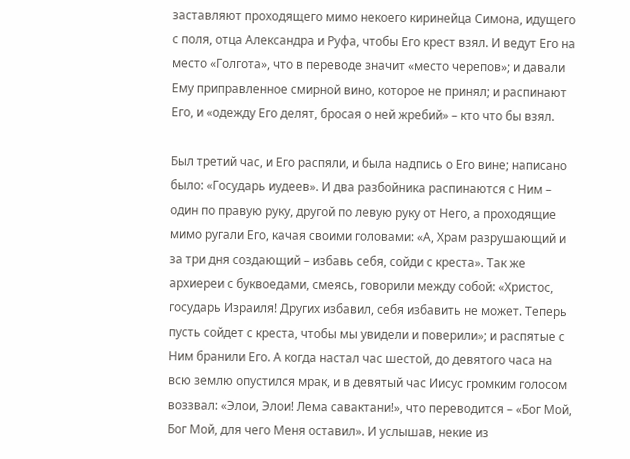заставляют проходящего мимо некоего киринейца Симона, идущего с поля, отца Александра и Руфа, чтобы Его крест взял. И ведут Его на место «Голгота», что в переводе значит «место черепов»; и давали Ему приправленное смирной вино, которое не принял; и распинают Его, и «одежду Его делят, бросая о ней жребий» – кто что бы взял.

Был третий час, и Его распяли, и была надпись о Его вине; написано было: «Государь иудеев». И два разбойника распинаются с Ним – один по правую руку, другой по левую руку от Него, а проходящие мимо ругали Его, качая своими головами: «А, Храм разрушающий и за три дня создающий – избавь себя, сойди с креста». Так же архиереи с буквоедами, смеясь, говорили между собой: «Христос, государь Израиля! Других избавил, себя избавить не может. Теперь пусть сойдет с креста, чтобы мы увидели и поверили»; и распятые с Ним бранили Его. А когда настал час шестой, до девятого часа на всю землю опустился мрак, и в девятый час Иисус громким голосом воззвал: «Элои, Элои! Лема савактани!», что переводится – «Бог Мой, Бог Мой, для чего Меня оставил». И услышав, некие из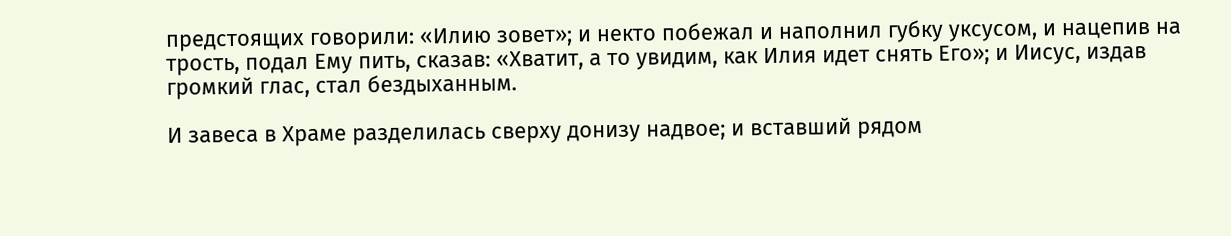предстоящих говорили: «Илию зовет»; и некто побежал и наполнил губку уксусом, и нацепив на трость, подал Ему пить, сказав: «Хватит, а то увидим, как Илия идет снять Его»; и Иисус, издав громкий глас, стал бездыханным.

И завеса в Храме разделилась сверху донизу надвое; и вставший рядом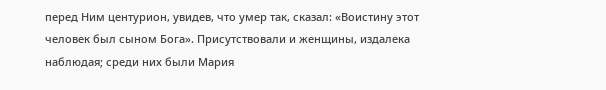перед Ним центурион, увидев, что умер так, сказал: «Воистину этот человек был сыном Бога». Присутствовали и женщины, издалека наблюдая; среди них были Мария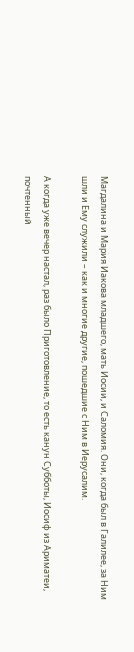Магдалина и Мария Иакова младшего, мать Иосии, и Саломия. Они, когда был в Галилее, за Ним шли и Ему служили – как и многие другие, пошедшие с Ним в Иерусалим.

А когда уже вечер настал, раз было Приготовление, то есть канун Субботы, Иосиф из Ариматеи, почтенный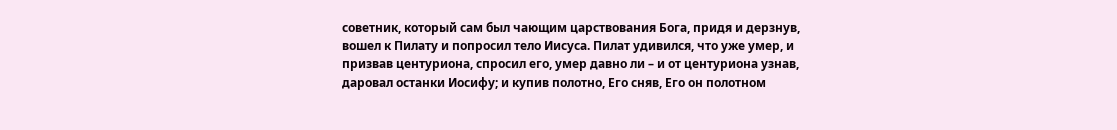советник, который сам был чающим царствования Бога, придя и дерзнув, вошел к Пилату и попросил тело Иисуса. Пилат удивился, что уже умер, и призвав центуриона, спросил его, умер давно ли – и от центуриона узнав, даровал останки Иосифу; и купив полотно, Его сняв, Его он полотном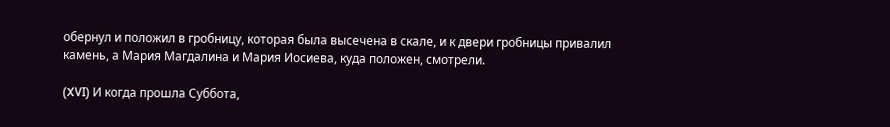обернул и положил в гробницу, которая была высечена в скале, и к двери гробницы привалил камень, а Мария Магдалина и Мария Иосиева, куда положен, смотрели.

(XVI) И когда прошла Суббота,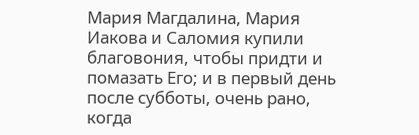Мария Магдалина, Мария Иакова и Саломия купили благовония, чтобы придти и помазать Его; и в первый день после субботы, очень рано, когда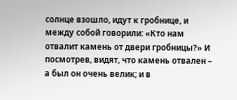солнце взошло, идут к гробнице, и между собой говорили: «Кто нам отвалит камень от двери гробницы?» И посмотрев, видят, что камень отвален – а был он очень велик; и в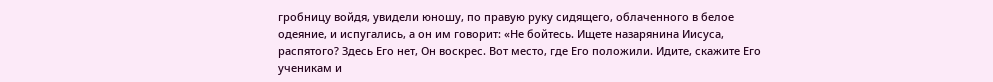гробницу войдя, увидели юношу, по правую руку сидящего, облаченного в белое одеяние, и испугались, а он им говорит: «Не бойтесь. Ищете назарянина Иисуса, распятого? Здесь Его нет, Он воскрес. Вот место, где Его положили. Идите, скажите Его ученикам и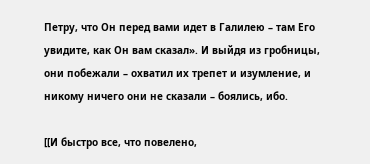Петру, что Он перед вами идет в Галилею – там Его увидите, как Он вам сказал». И выйдя из гробницы, они побежали – охватил их трепет и изумление, и никому ничего они не сказали – боялись, ибо.

[[И быстро все, что повелено,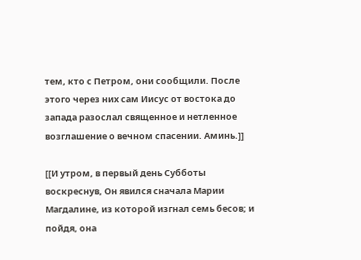тем, кто с Петром, они сообщили. После этого через них сам Иисус от востока до запада разослал священное и нетленное возглашение о вечном спасении. Аминь.]]

[[И утром, в первый день Субботы воскреснув, Он явился сначала Марии Магдалине, из которой изгнал семь бесов; и пойдя, она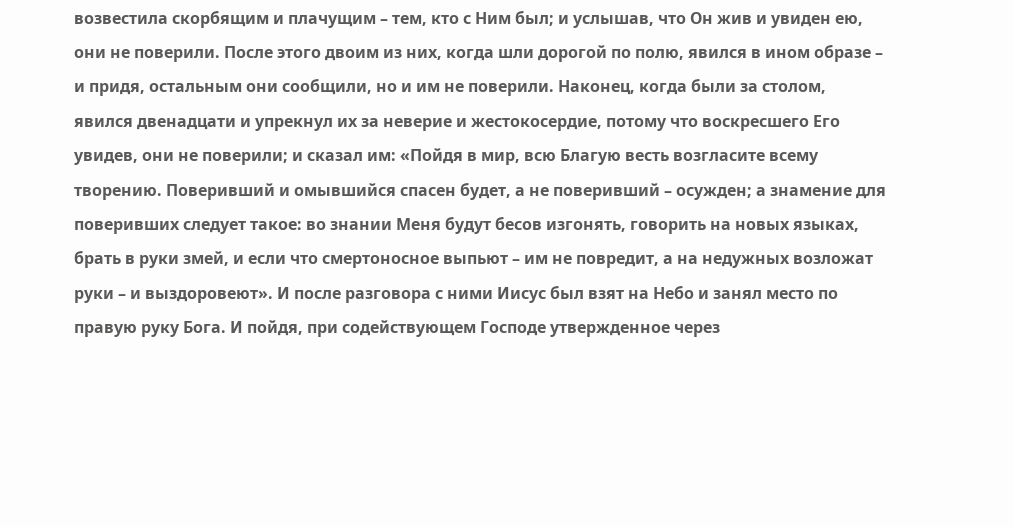возвестила скорбящим и плачущим – тем, кто с Ним был; и услышав, что Он жив и увиден ею, они не поверили. После этого двоим из них, когда шли дорогой по полю, явился в ином образе – и придя, остальным они сообщили, но и им не поверили. Наконец, когда были за столом, явился двенадцати и упрекнул их за неверие и жестокосердие, потому что воскресшего Его увидев, они не поверили; и сказал им: «Пойдя в мир, всю Благую весть возгласите всему творению. Поверивший и омывшийся спасен будет, а не поверивший – осужден; а знамение для поверивших следует такое: во знании Меня будут бесов изгонять, говорить на новых языках, брать в руки змей, и если что смертоносное выпьют – им не повредит, а на недужных возложат руки – и выздоровеют». И после разговора с ними Иисус был взят на Небо и занял место по правую руку Бога. И пойдя, при содействующем Господе утвержденное через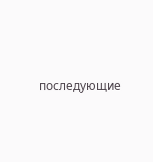последующие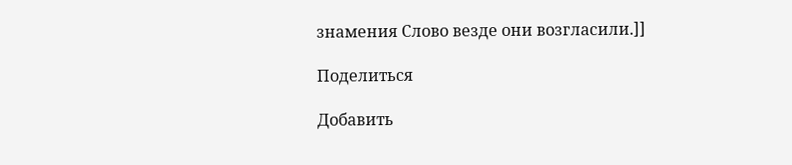знамения Слово везде они возгласили.]]

Поделиться

Добавить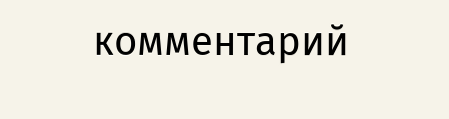комментарий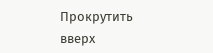Прокрутить вверх